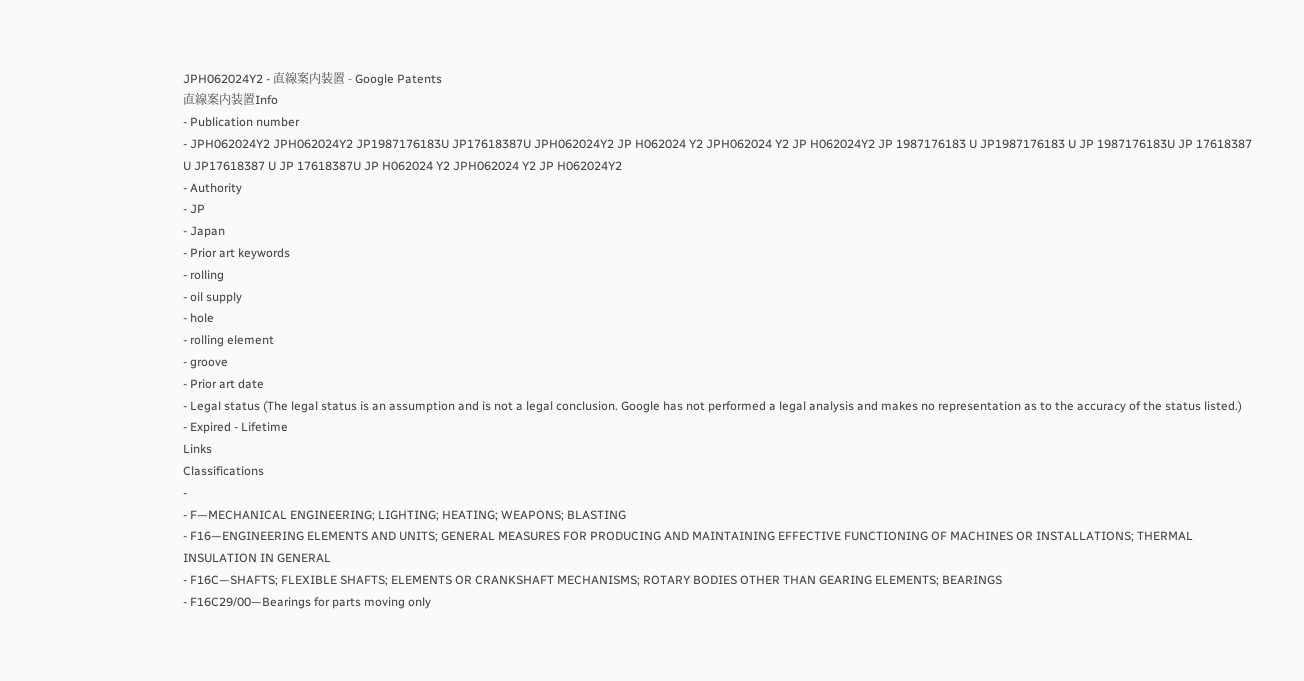JPH062024Y2 - 直線案内装置 - Google Patents
直線案内装置Info
- Publication number
- JPH062024Y2 JPH062024Y2 JP1987176183U JP17618387U JPH062024Y2 JP H062024 Y2 JPH062024 Y2 JP H062024Y2 JP 1987176183 U JP1987176183 U JP 1987176183U JP 17618387 U JP17618387 U JP 17618387U JP H062024 Y2 JPH062024 Y2 JP H062024Y2
- Authority
- JP
- Japan
- Prior art keywords
- rolling
- oil supply
- hole
- rolling element
- groove
- Prior art date
- Legal status (The legal status is an assumption and is not a legal conclusion. Google has not performed a legal analysis and makes no representation as to the accuracy of the status listed.)
- Expired - Lifetime
Links
Classifications
-
- F—MECHANICAL ENGINEERING; LIGHTING; HEATING; WEAPONS; BLASTING
- F16—ENGINEERING ELEMENTS AND UNITS; GENERAL MEASURES FOR PRODUCING AND MAINTAINING EFFECTIVE FUNCTIONING OF MACHINES OR INSTALLATIONS; THERMAL INSULATION IN GENERAL
- F16C—SHAFTS; FLEXIBLE SHAFTS; ELEMENTS OR CRANKSHAFT MECHANISMS; ROTARY BODIES OTHER THAN GEARING ELEMENTS; BEARINGS
- F16C29/00—Bearings for parts moving only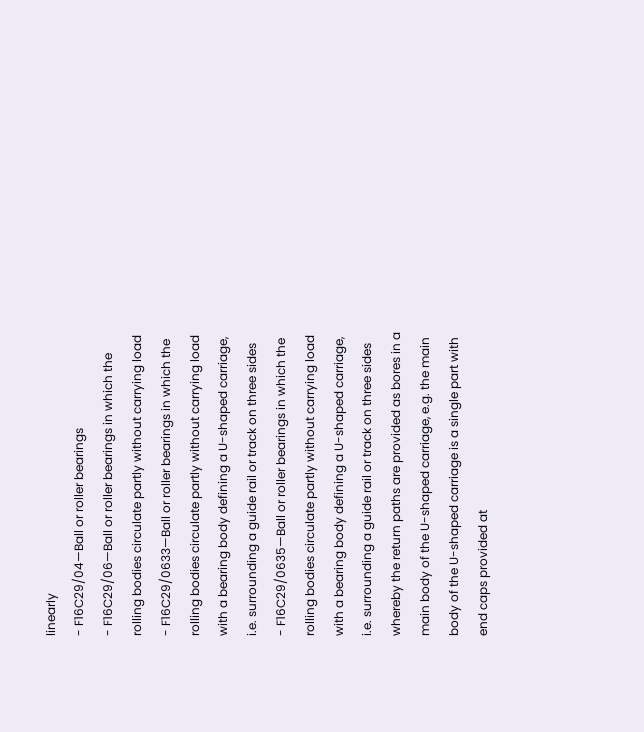linearly
- F16C29/04—Ball or roller bearings
- F16C29/06—Ball or roller bearings in which the rolling bodies circulate partly without carrying load
- F16C29/0633—Ball or roller bearings in which the rolling bodies circulate partly without carrying load with a bearing body defining a U-shaped carriage, i.e. surrounding a guide rail or track on three sides
- F16C29/0635—Ball or roller bearings in which the rolling bodies circulate partly without carrying load with a bearing body defining a U-shaped carriage, i.e. surrounding a guide rail or track on three sides whereby the return paths are provided as bores in a main body of the U-shaped carriage, e.g. the main body of the U-shaped carriage is a single part with end caps provided at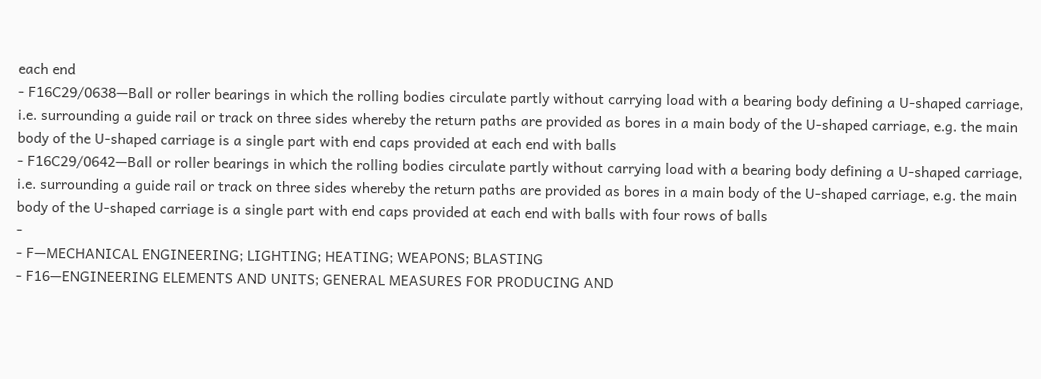each end
- F16C29/0638—Ball or roller bearings in which the rolling bodies circulate partly without carrying load with a bearing body defining a U-shaped carriage, i.e. surrounding a guide rail or track on three sides whereby the return paths are provided as bores in a main body of the U-shaped carriage, e.g. the main body of the U-shaped carriage is a single part with end caps provided at each end with balls
- F16C29/0642—Ball or roller bearings in which the rolling bodies circulate partly without carrying load with a bearing body defining a U-shaped carriage, i.e. surrounding a guide rail or track on three sides whereby the return paths are provided as bores in a main body of the U-shaped carriage, e.g. the main body of the U-shaped carriage is a single part with end caps provided at each end with balls with four rows of balls
-
- F—MECHANICAL ENGINEERING; LIGHTING; HEATING; WEAPONS; BLASTING
- F16—ENGINEERING ELEMENTS AND UNITS; GENERAL MEASURES FOR PRODUCING AND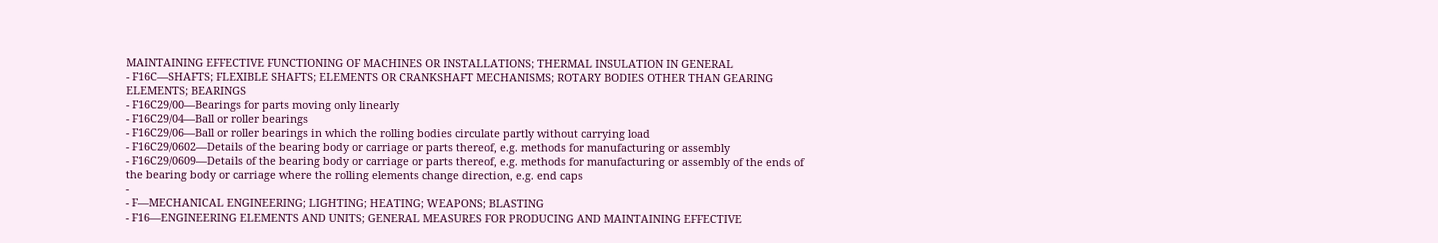MAINTAINING EFFECTIVE FUNCTIONING OF MACHINES OR INSTALLATIONS; THERMAL INSULATION IN GENERAL
- F16C—SHAFTS; FLEXIBLE SHAFTS; ELEMENTS OR CRANKSHAFT MECHANISMS; ROTARY BODIES OTHER THAN GEARING ELEMENTS; BEARINGS
- F16C29/00—Bearings for parts moving only linearly
- F16C29/04—Ball or roller bearings
- F16C29/06—Ball or roller bearings in which the rolling bodies circulate partly without carrying load
- F16C29/0602—Details of the bearing body or carriage or parts thereof, e.g. methods for manufacturing or assembly
- F16C29/0609—Details of the bearing body or carriage or parts thereof, e.g. methods for manufacturing or assembly of the ends of the bearing body or carriage where the rolling elements change direction, e.g. end caps
-
- F—MECHANICAL ENGINEERING; LIGHTING; HEATING; WEAPONS; BLASTING
- F16—ENGINEERING ELEMENTS AND UNITS; GENERAL MEASURES FOR PRODUCING AND MAINTAINING EFFECTIVE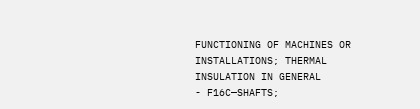FUNCTIONING OF MACHINES OR INSTALLATIONS; THERMAL INSULATION IN GENERAL
- F16C—SHAFTS;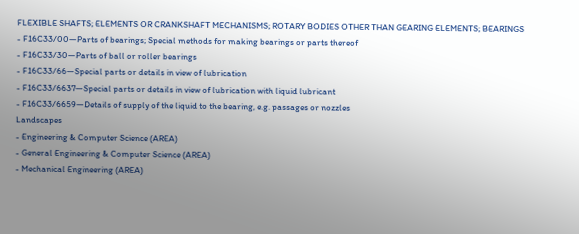FLEXIBLE SHAFTS; ELEMENTS OR CRANKSHAFT MECHANISMS; ROTARY BODIES OTHER THAN GEARING ELEMENTS; BEARINGS
- F16C33/00—Parts of bearings; Special methods for making bearings or parts thereof
- F16C33/30—Parts of ball or roller bearings
- F16C33/66—Special parts or details in view of lubrication
- F16C33/6637—Special parts or details in view of lubrication with liquid lubricant
- F16C33/6659—Details of supply of the liquid to the bearing, e.g. passages or nozzles
Landscapes
- Engineering & Computer Science (AREA)
- General Engineering & Computer Science (AREA)
- Mechanical Engineering (AREA)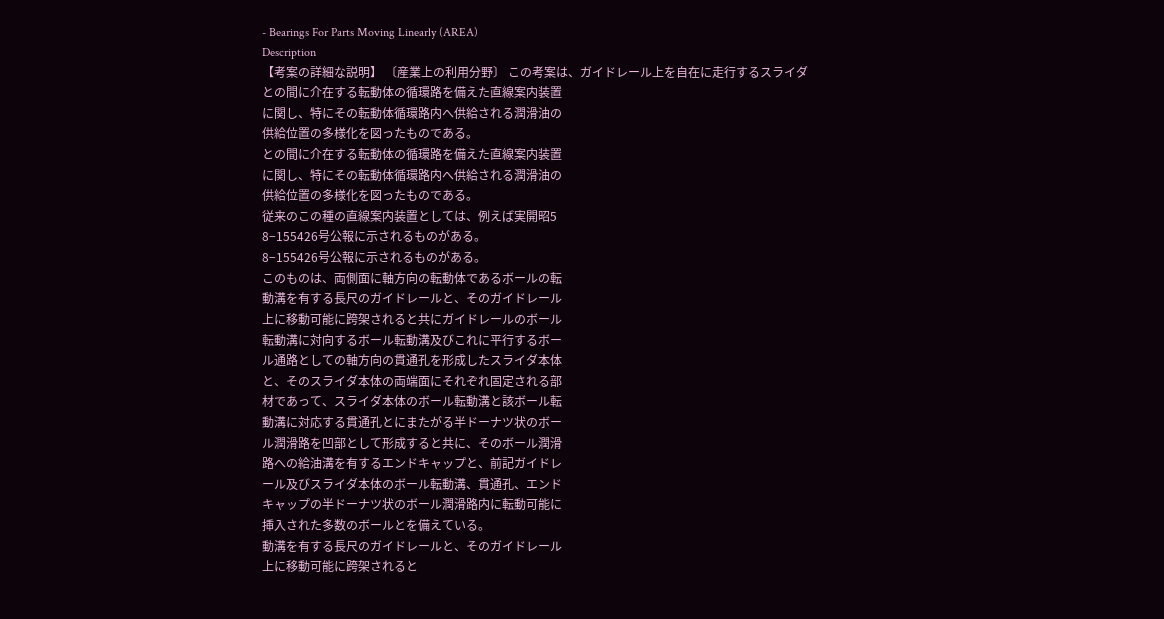- Bearings For Parts Moving Linearly (AREA)
Description
【考案の詳細な説明】 〔産業上の利用分野〕 この考案は、ガイドレール上を自在に走行するスライダ
との間に介在する転動体の循環路を備えた直線案内装置
に関し、特にその転動体循環路内へ供給される潤滑油の
供給位置の多様化を図ったものである。
との間に介在する転動体の循環路を備えた直線案内装置
に関し、特にその転動体循環路内へ供給される潤滑油の
供給位置の多様化を図ったものである。
従来のこの種の直線案内装置としては、例えば実開昭5
8−155426号公報に示されるものがある。
8−155426号公報に示されるものがある。
このものは、両側面に軸方向の転動体であるボールの転
動溝を有する長尺のガイドレールと、そのガイドレール
上に移動可能に跨架されると共にガイドレールのボール
転動溝に対向するボール転動溝及びこれに平行するボー
ル通路としての軸方向の貫通孔を形成したスライダ本体
と、そのスライダ本体の両端面にそれぞれ固定される部
材であって、スライダ本体のボール転動溝と該ボール転
動溝に対応する貫通孔とにまたがる半ドーナツ状のボー
ル潤滑路を凹部として形成すると共に、そのボール潤滑
路への給油溝を有するエンドキャップと、前記ガイドレ
ール及びスライダ本体のボール転動溝、貫通孔、エンド
キャップの半ドーナツ状のボール潤滑路内に転動可能に
挿入された多数のボールとを備えている。
動溝を有する長尺のガイドレールと、そのガイドレール
上に移動可能に跨架されると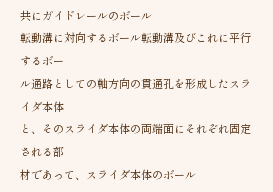共にガイドレールのボール
転動溝に対向するボール転動溝及びこれに平行するボー
ル通路としての軸方向の貫通孔を形成したスライダ本体
と、そのスライダ本体の両端面にそれぞれ固定される部
材であって、スライダ本体のボール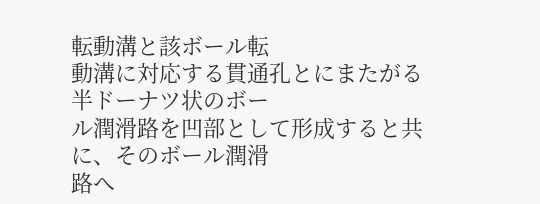転動溝と該ボール転
動溝に対応する貫通孔とにまたがる半ドーナツ状のボー
ル潤滑路を凹部として形成すると共に、そのボール潤滑
路へ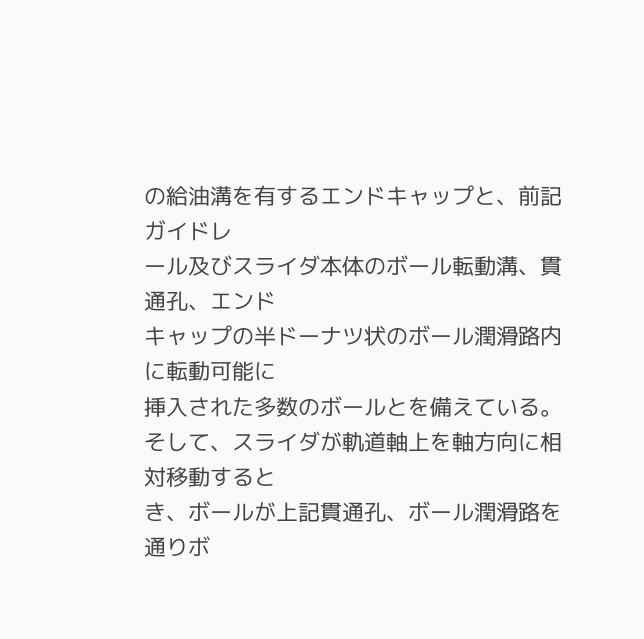の給油溝を有するエンドキャップと、前記ガイドレ
ール及びスライダ本体のボール転動溝、貫通孔、エンド
キャップの半ドーナツ状のボール潤滑路内に転動可能に
挿入された多数のボールとを備えている。
そして、スライダが軌道軸上を軸方向に相対移動すると
き、ボールが上記貫通孔、ボール潤滑路を通りボ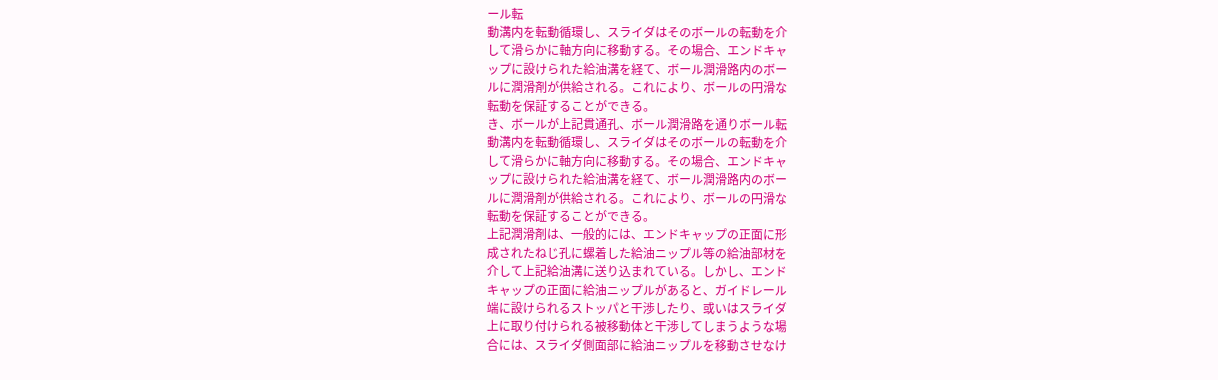ール転
動溝内を転動循環し、スライダはそのボールの転動を介
して滑らかに軸方向に移動する。その場合、エンドキャ
ップに設けられた給油溝を経て、ボール潤滑路内のボー
ルに潤滑剤が供給される。これにより、ボールの円滑な
転動を保証することができる。
き、ボールが上記貫通孔、ボール潤滑路を通りボール転
動溝内を転動循環し、スライダはそのボールの転動を介
して滑らかに軸方向に移動する。その場合、エンドキャ
ップに設けられた給油溝を経て、ボール潤滑路内のボー
ルに潤滑剤が供給される。これにより、ボールの円滑な
転動を保証することができる。
上記潤滑剤は、一般的には、エンドキャップの正面に形
成されたねじ孔に螺着した給油ニップル等の給油部材を
介して上記給油溝に送り込まれている。しかし、エンド
キャップの正面に給油ニップルがあると、ガイドレール
端に設けられるストッパと干渉したり、或いはスライダ
上に取り付けられる被移動体と干渉してしまうような場
合には、スライダ側面部に給油ニップルを移動させなけ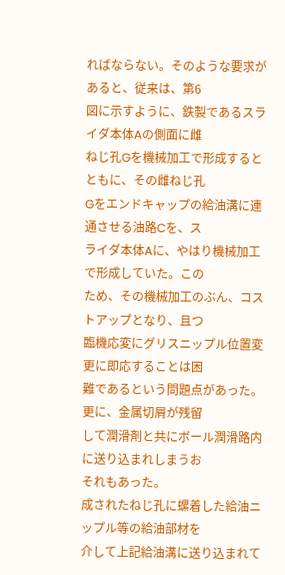ればならない。そのような要求があると、従来は、第6
図に示すように、鉄製であるスライダ本体Aの側面に雌
ねじ孔Gを機械加工で形成するとともに、その雌ねじ孔
Gをエンドキャップの給油溝に連通させる油路Cを、ス
ライダ本体Aに、やはり機械加工で形成していた。この
ため、その機械加工のぶん、コストアップとなり、且つ
臨機応変にグリスニップル位置変更に即応することは困
難であるという問題点があった。更に、金属切屑が残留
して潤滑剤と共にボール潤滑路内に送り込まれしまうお
それもあった。
成されたねじ孔に螺着した給油ニップル等の給油部材を
介して上記給油溝に送り込まれて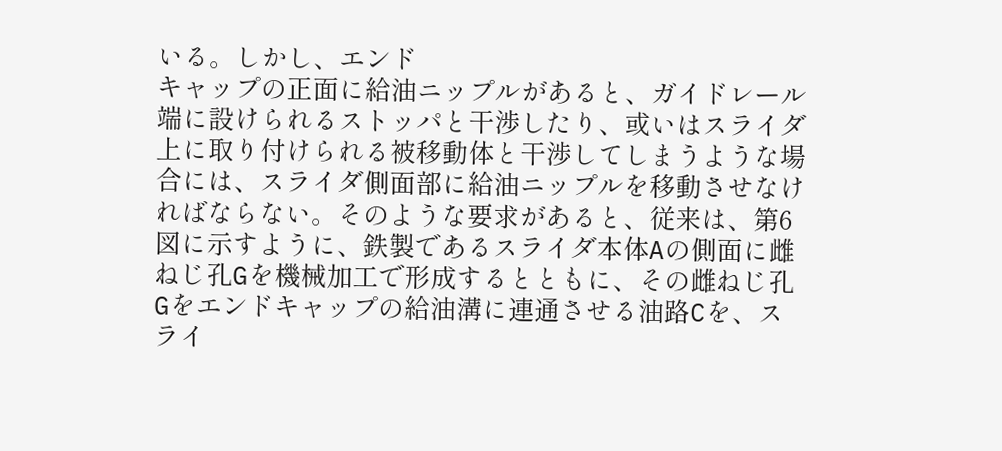いる。しかし、エンド
キャップの正面に給油ニップルがあると、ガイドレール
端に設けられるストッパと干渉したり、或いはスライダ
上に取り付けられる被移動体と干渉してしまうような場
合には、スライダ側面部に給油ニップルを移動させなけ
ればならない。そのような要求があると、従来は、第6
図に示すように、鉄製であるスライダ本体Aの側面に雌
ねじ孔Gを機械加工で形成するとともに、その雌ねじ孔
Gをエンドキャップの給油溝に連通させる油路Cを、ス
ライ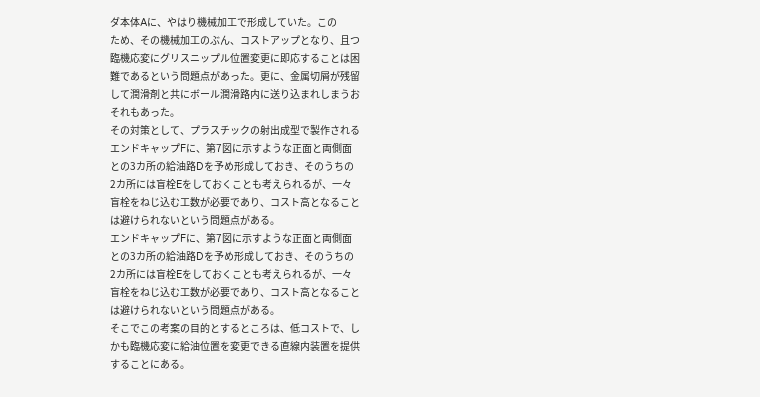ダ本体Aに、やはり機械加工で形成していた。この
ため、その機械加工のぶん、コストアップとなり、且つ
臨機応変にグリスニップル位置変更に即応することは困
難であるという問題点があった。更に、金属切屑が残留
して潤滑剤と共にボール潤滑路内に送り込まれしまうお
それもあった。
その対策として、プラスチックの射出成型で製作される
エンドキャップFに、第7図に示すような正面と両側面
との3カ所の給油路Dを予め形成しておき、そのうちの
2カ所には盲栓Eをしておくことも考えられるが、一々
盲栓をねじ込む工数が必要であり、コスト高となること
は避けられないという問題点がある。
エンドキャップFに、第7図に示すような正面と両側面
との3カ所の給油路Dを予め形成しておき、そのうちの
2カ所には盲栓Eをしておくことも考えられるが、一々
盲栓をねじ込む工数が必要であり、コスト高となること
は避けられないという問題点がある。
そこでこの考案の目的とするところは、低コストで、し
かも臨機応変に給油位置を変更できる直線内装置を提供
することにある。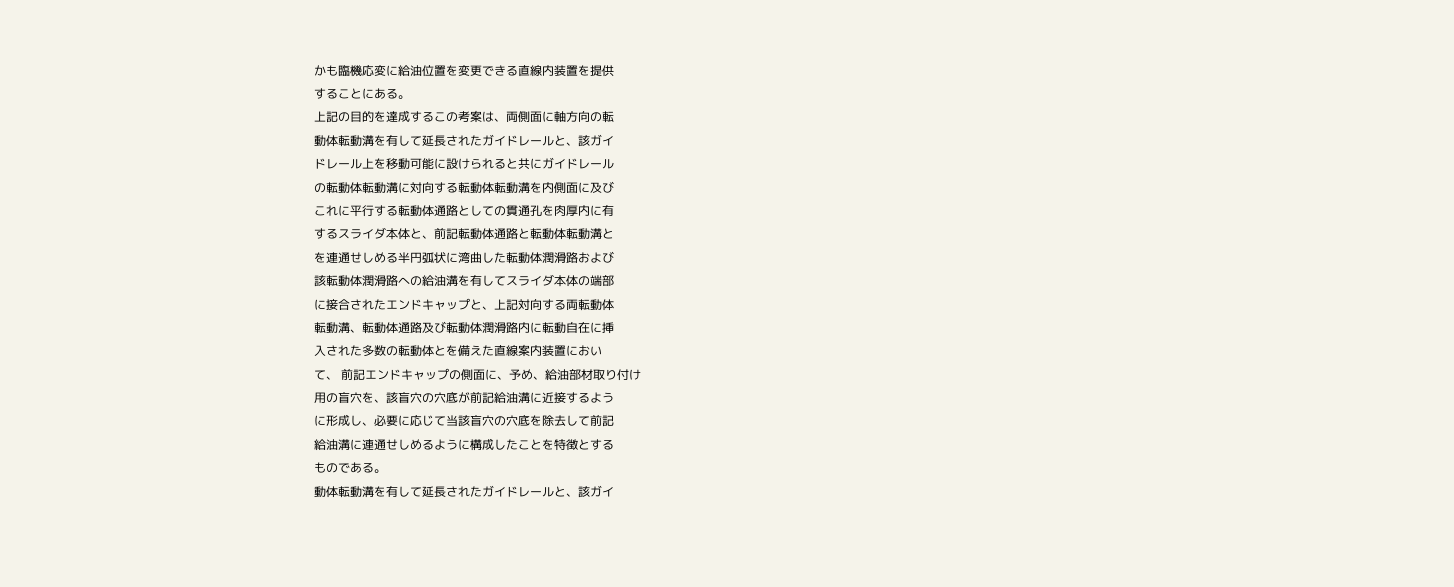かも臨機応変に給油位置を変更できる直線内装置を提供
することにある。
上記の目的を達成するこの考案は、両側面に軸方向の転
動体転動溝を有して延長されたガイドレールと、該ガイ
ドレール上を移動可能に設けられると共にガイドレール
の転動体転動溝に対向する転動体転動溝を内側面に及び
これに平行する転動体通路としての貫通孔を肉厚内に有
するスライダ本体と、前記転動体通路と転動体転動溝と
を連通せしめる半円弧状に湾曲した転動体潤滑路および
該転動体潤滑路への給油溝を有してスライダ本体の端部
に接合されたエンドキャップと、上記対向する両転動体
転動溝、転動体通路及び転動体潤滑路内に転動自在に挿
入された多数の転動体とを備えた直線案内装置におい
て、 前記エンドキャップの側面に、予め、給油部材取り付け
用の盲穴を、該盲穴の穴底が前記給油溝に近接するよう
に形成し、必要に応じて当該盲穴の穴底を除去して前記
給油溝に連通せしめるように構成したことを特徴とする
ものである。
動体転動溝を有して延長されたガイドレールと、該ガイ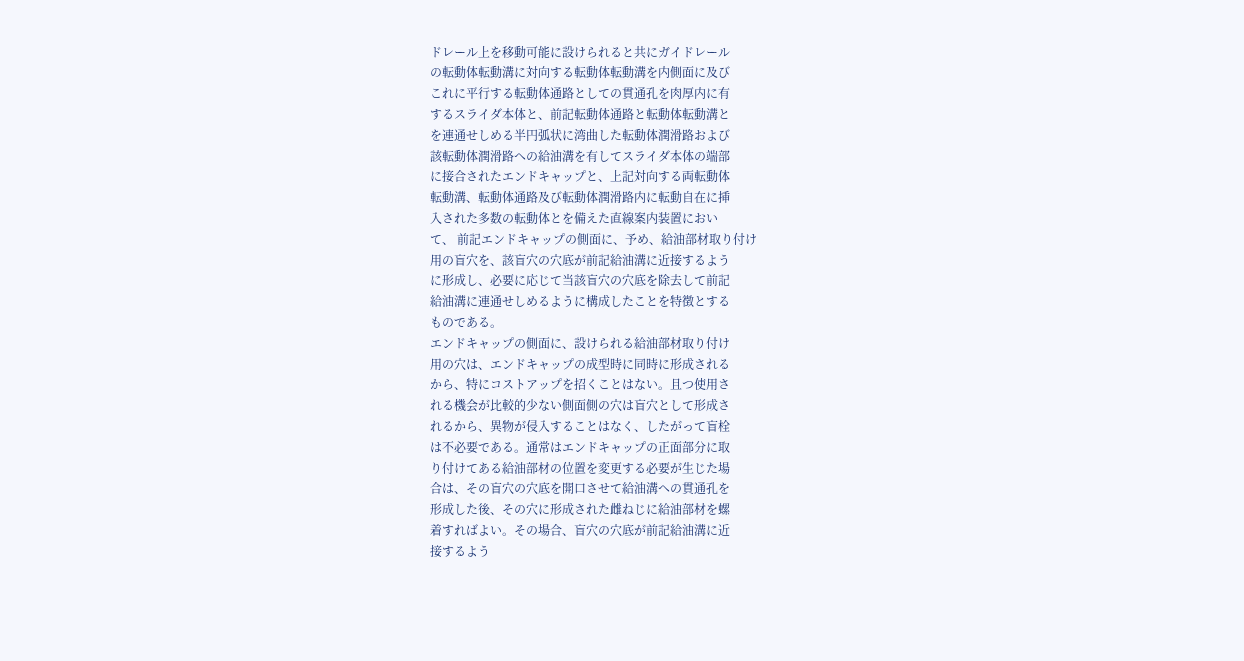ドレール上を移動可能に設けられると共にガイドレール
の転動体転動溝に対向する転動体転動溝を内側面に及び
これに平行する転動体通路としての貫通孔を肉厚内に有
するスライダ本体と、前記転動体通路と転動体転動溝と
を連通せしめる半円弧状に湾曲した転動体潤滑路および
該転動体潤滑路への給油溝を有してスライダ本体の端部
に接合されたエンドキャップと、上記対向する両転動体
転動溝、転動体通路及び転動体潤滑路内に転動自在に挿
入された多数の転動体とを備えた直線案内装置におい
て、 前記エンドキャップの側面に、予め、給油部材取り付け
用の盲穴を、該盲穴の穴底が前記給油溝に近接するよう
に形成し、必要に応じて当該盲穴の穴底を除去して前記
給油溝に連通せしめるように構成したことを特徴とする
ものである。
エンドキャップの側面に、設けられる給油部材取り付け
用の穴は、エンドキャップの成型時に同時に形成される
から、特にコストアップを招くことはない。且つ使用さ
れる機会が比較的少ない側面側の穴は盲穴として形成さ
れるから、異物が侵入することはなく、したがって盲栓
は不必要である。通常はエンドキャップの正面部分に取
り付けてある給油部材の位置を変更する必要が生じた場
合は、その盲穴の穴底を開口させて給油溝への貫通孔を
形成した後、その穴に形成された雌ねじに給油部材を螺
着すればよい。その場合、盲穴の穴底が前記給油溝に近
接するよう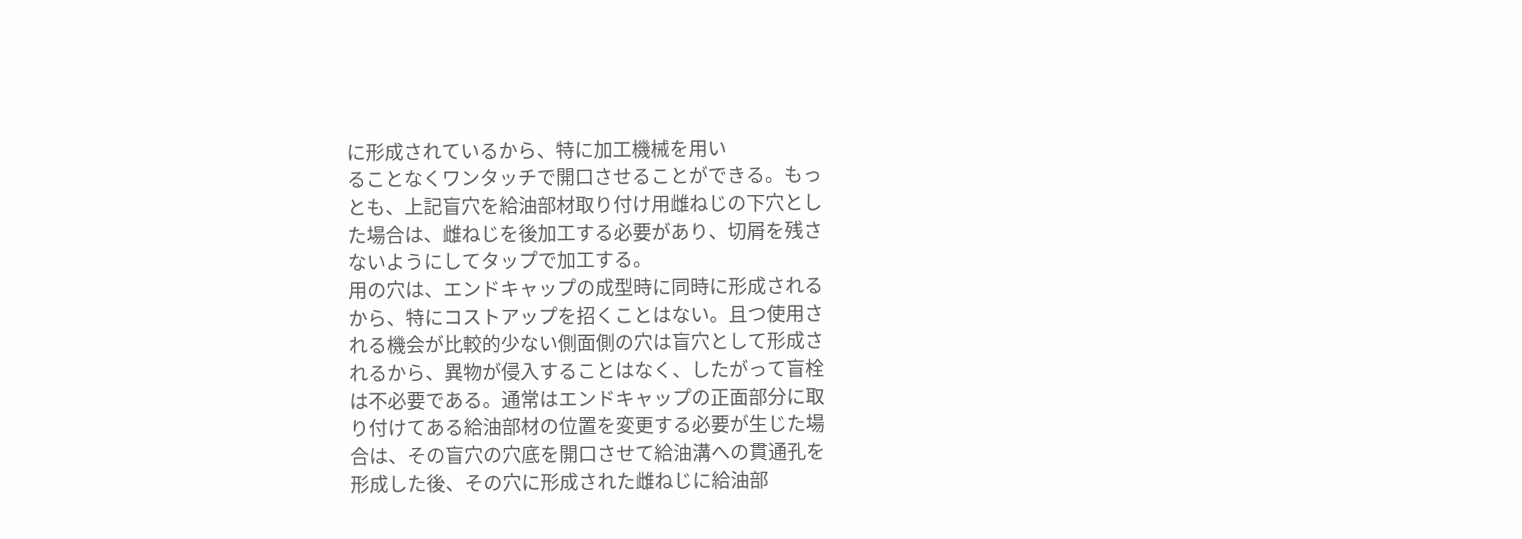に形成されているから、特に加工機械を用い
ることなくワンタッチで開口させることができる。もっ
とも、上記盲穴を給油部材取り付け用雌ねじの下穴とし
た場合は、雌ねじを後加工する必要があり、切屑を残さ
ないようにしてタップで加工する。
用の穴は、エンドキャップの成型時に同時に形成される
から、特にコストアップを招くことはない。且つ使用さ
れる機会が比較的少ない側面側の穴は盲穴として形成さ
れるから、異物が侵入することはなく、したがって盲栓
は不必要である。通常はエンドキャップの正面部分に取
り付けてある給油部材の位置を変更する必要が生じた場
合は、その盲穴の穴底を開口させて給油溝への貫通孔を
形成した後、その穴に形成された雌ねじに給油部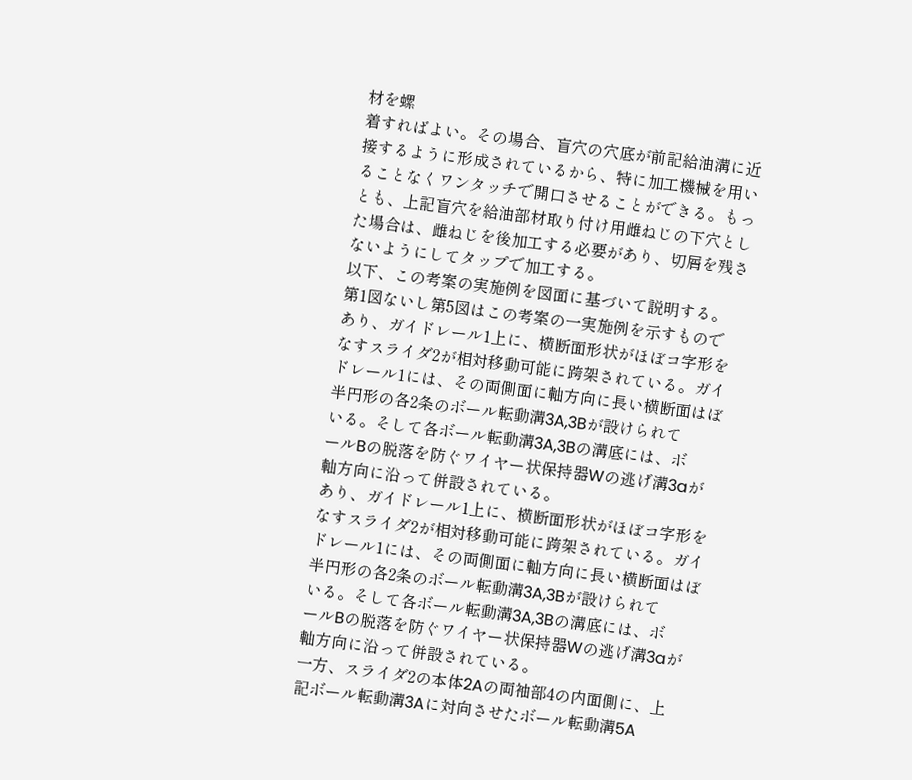材を螺
着すればよい。その場合、盲穴の穴底が前記給油溝に近
接するように形成されているから、特に加工機械を用い
ることなくワンタッチで開口させることができる。もっ
とも、上記盲穴を給油部材取り付け用雌ねじの下穴とし
た場合は、雌ねじを後加工する必要があり、切屑を残さ
ないようにしてタップで加工する。
以下、この考案の実施例を図面に基づいて説明する。
第1図ないし第5図はこの考案の一実施例を示すもので
あり、ガイドレール1上に、横断面形状がほぼコ字形を
なすスライダ2が相対移動可能に跨架されている。ガイ
ドレール1には、その両側面に軸方向に長い横断面はぼ
半円形の各2条のボール転動溝3A,3Bが設けられて
いる。そして各ボール転動溝3A,3Bの溝底には、ボ
ールBの脱落を防ぐワイヤー状保持器Wの逃げ溝3aが
軸方向に沿って併設されている。
あり、ガイドレール1上に、横断面形状がほぼコ字形を
なすスライダ2が相対移動可能に跨架されている。ガイ
ドレール1には、その両側面に軸方向に長い横断面はぼ
半円形の各2条のボール転動溝3A,3Bが設けられて
いる。そして各ボール転動溝3A,3Bの溝底には、ボ
ールBの脱落を防ぐワイヤー状保持器Wの逃げ溝3aが
軸方向に沿って併設されている。
一方、スライダ2の本体2Aの両袖部4の内面側に、上
記ボール転動溝3Aに対向させたボール転動溝5A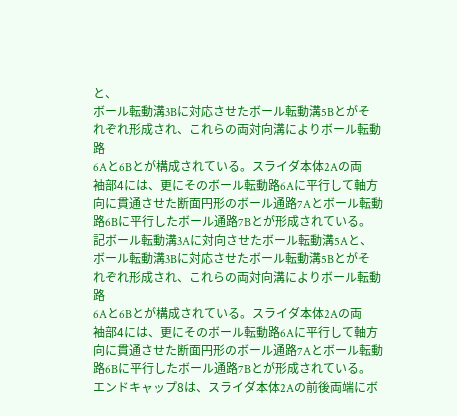と、
ボール転動溝3Bに対応させたボール転動溝5Bとがそ
れぞれ形成され、これらの両対向溝によりボール転動路
6Aと6Bとが構成されている。スライダ本体2Aの両
袖部4には、更にそのボール転動路6Aに平行して軸方
向に貫通させた断面円形のボール通路7Aとボール転動
路6Bに平行したボール通路7Bとが形成されている。
記ボール転動溝3Aに対向させたボール転動溝5Aと、
ボール転動溝3Bに対応させたボール転動溝5Bとがそ
れぞれ形成され、これらの両対向溝によりボール転動路
6Aと6Bとが構成されている。スライダ本体2Aの両
袖部4には、更にそのボール転動路6Aに平行して軸方
向に貫通させた断面円形のボール通路7Aとボール転動
路6Bに平行したボール通路7Bとが形成されている。
エンドキャップ8は、スライダ本体2Aの前後両端にボ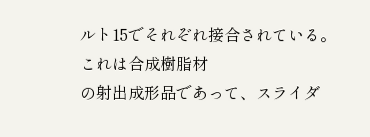ルト15でそれぞれ接合されている。これは合成樹脂材
の射出成形品であって、スライダ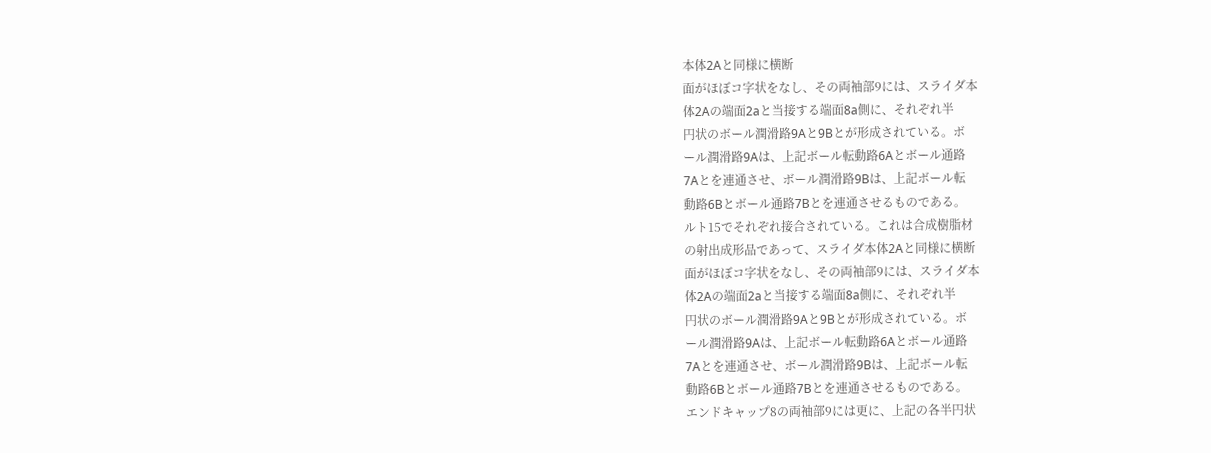本体2Aと同様に横断
面がほぼコ字状をなし、その両袖部9には、スライダ本
体2Aの端面2aと当接する端面8a側に、それぞれ半
円状のボール潤滑路9Aと9Bとが形成されている。ボ
ール潤滑路9Aは、上記ボール転動路6Aとボール通路
7Aとを連通させ、ボール潤滑路9Bは、上記ボール転
動路6Bとボール通路7Bとを連通させるものである。
ルト15でそれぞれ接合されている。これは合成樹脂材
の射出成形品であって、スライダ本体2Aと同様に横断
面がほぼコ字状をなし、その両袖部9には、スライダ本
体2Aの端面2aと当接する端面8a側に、それぞれ半
円状のボール潤滑路9Aと9Bとが形成されている。ボ
ール潤滑路9Aは、上記ボール転動路6Aとボール通路
7Aとを連通させ、ボール潤滑路9Bは、上記ボール転
動路6Bとボール通路7Bとを連通させるものである。
エンドキャップ8の両袖部9には更に、上記の各半円状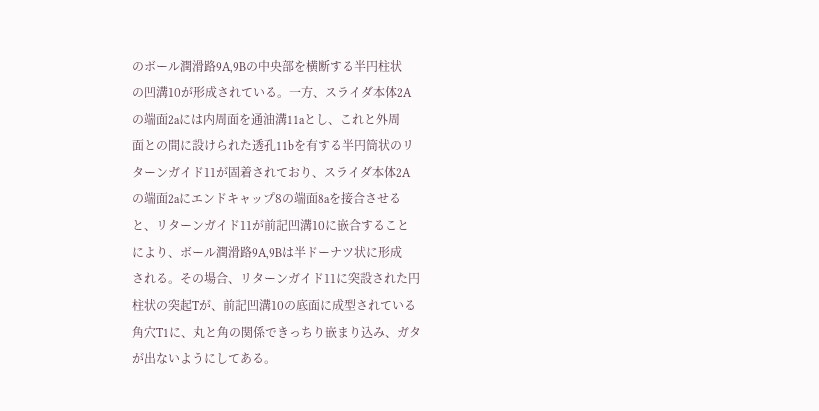のボール潤滑路9A,9Bの中央部を横断する半円柱状
の凹溝10が形成されている。一方、スライダ本体2A
の端面2aには内周面を通油溝11aとし、これと外周
面との間に設けられた透孔11bを有する半円筒状のリ
ターンガイド11が固着されており、スライダ本体2A
の端面2aにエンドキャップ8の端面8aを接合させる
と、リターンガイド11が前記凹溝10に嵌合すること
により、ボール潤滑路9A,9Bは半ドーナツ状に形成
される。その場合、リターンガイド11に突設された円
柱状の突起Tが、前記凹溝10の底面に成型されている
角穴T1に、丸と角の関係できっちり嵌まり込み、ガタ
が出ないようにしてある。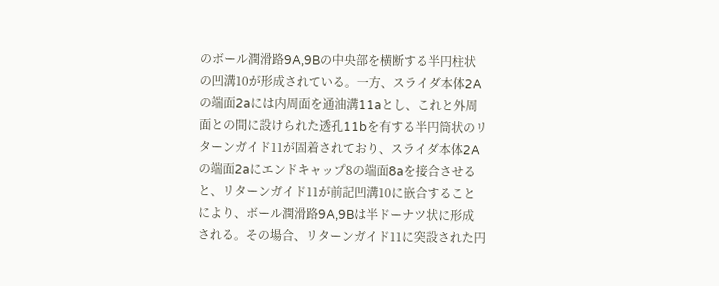のボール潤滑路9A,9Bの中央部を横断する半円柱状
の凹溝10が形成されている。一方、スライダ本体2A
の端面2aには内周面を通油溝11aとし、これと外周
面との間に設けられた透孔11bを有する半円筒状のリ
ターンガイド11が固着されており、スライダ本体2A
の端面2aにエンドキャップ8の端面8aを接合させる
と、リターンガイド11が前記凹溝10に嵌合すること
により、ボール潤滑路9A,9Bは半ドーナツ状に形成
される。その場合、リターンガイド11に突設された円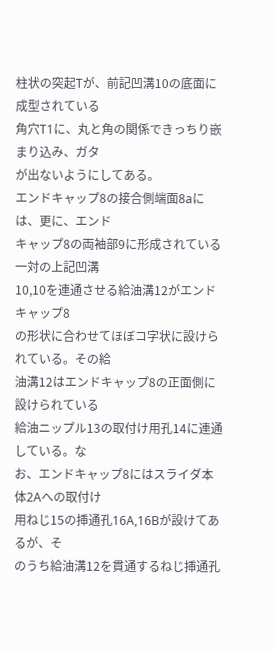柱状の突起Tが、前記凹溝10の底面に成型されている
角穴T1に、丸と角の関係できっちり嵌まり込み、ガタ
が出ないようにしてある。
エンドキャップ8の接合側端面8aには、更に、エンド
キャップ8の両袖部9に形成されている一対の上記凹溝
10,10を連通させる給油溝12がエンドキャップ8
の形状に合わせてほぼコ字状に設けられている。その給
油溝12はエンドキャップ8の正面側に設けられている
給油ニップル13の取付け用孔14に連通している。な
お、エンドキャップ8にはスライダ本体2Aへの取付け
用ねじ15の挿通孔16A,16Bが設けてあるが、そ
のうち給油溝12を貫通するねじ挿通孔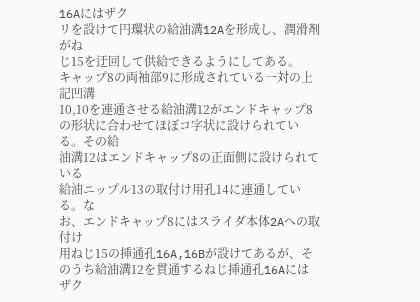16Aにはザク
リを設けて円環状の給油溝12Aを形成し、潤滑剤がね
じ15を迂回して供給できるようにしてある。
キャップ8の両袖部9に形成されている一対の上記凹溝
10,10を連通させる給油溝12がエンドキャップ8
の形状に合わせてほぼコ字状に設けられている。その給
油溝12はエンドキャップ8の正面側に設けられている
給油ニップル13の取付け用孔14に連通している。な
お、エンドキャップ8にはスライダ本体2Aへの取付け
用ねじ15の挿通孔16A,16Bが設けてあるが、そ
のうち給油溝12を貫通するねじ挿通孔16Aにはザク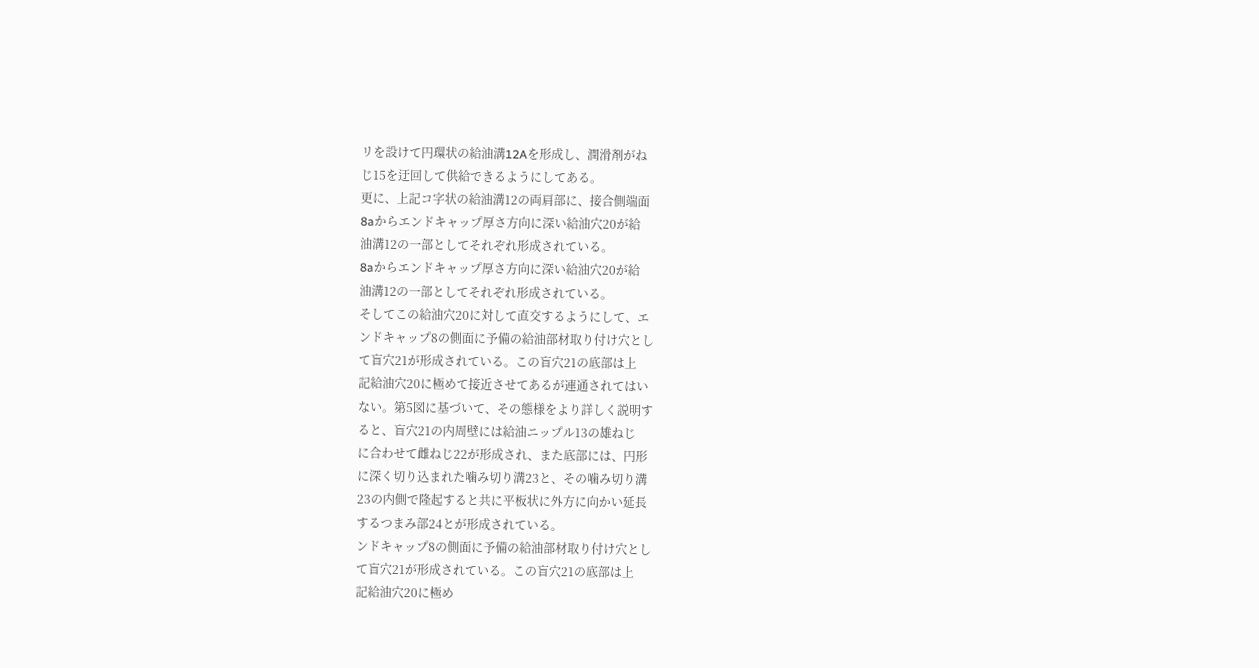リを設けて円環状の給油溝12Aを形成し、潤滑剤がね
じ15を迂回して供給できるようにしてある。
更に、上記コ字状の給油溝12の両肩部に、接合側端面
8aからエンドキャップ厚さ方向に深い給油穴20が給
油溝12の一部としてそれぞれ形成されている。
8aからエンドキャップ厚さ方向に深い給油穴20が給
油溝12の一部としてそれぞれ形成されている。
そしてこの給油穴20に対して直交するようにして、エ
ンドキャップ8の側面に予備の給油部材取り付け穴とし
て盲穴21が形成されている。この盲穴21の底部は上
記給油穴20に極めて接近させてあるが連通されてはい
ない。第5図に基づいて、その態様をより詳しく説明す
ると、盲穴21の内周壁には給油ニップル13の雄ねじ
に合わせて雌ねじ22が形成され、また底部には、円形
に深く切り込まれた噛み切り溝23と、その噛み切り溝
23の内側で隆起すると共に平板状に外方に向かい延長
するつまみ部24とが形成されている。
ンドキャップ8の側面に予備の給油部材取り付け穴とし
て盲穴21が形成されている。この盲穴21の底部は上
記給油穴20に極め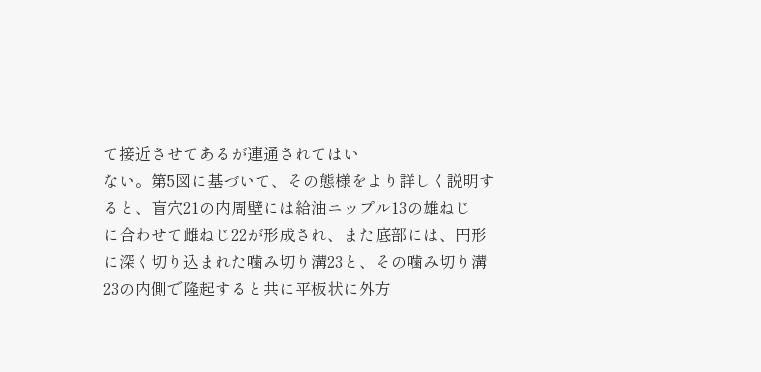て接近させてあるが連通されてはい
ない。第5図に基づいて、その態様をより詳しく説明す
ると、盲穴21の内周壁には給油ニップル13の雄ねじ
に合わせて雌ねじ22が形成され、また底部には、円形
に深く切り込まれた噛み切り溝23と、その噛み切り溝
23の内側で隆起すると共に平板状に外方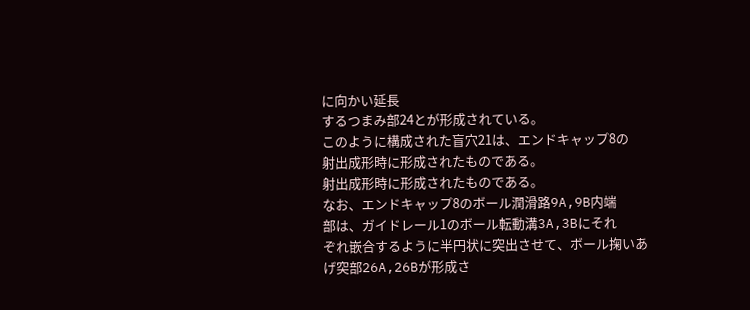に向かい延長
するつまみ部24とが形成されている。
このように構成された盲穴21は、エンドキャップ8の
射出成形時に形成されたものである。
射出成形時に形成されたものである。
なお、エンドキャップ8のボール潤滑路9A,9B内端
部は、ガイドレール1のボール転動溝3A,3Bにそれ
ぞれ嵌合するように半円状に突出させて、ボール掬いあ
げ突部26A,26Bが形成さ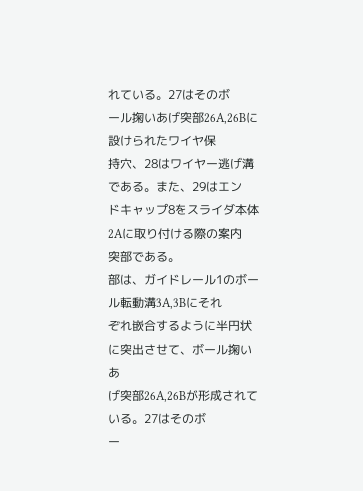れている。27はそのボ
ール掬いあげ突部26A,26Bに設けられたワイヤ保
持穴、28はワイヤー逃げ溝である。また、29はエン
ドキャップ8をスライダ本体2Aに取り付ける際の案内
突部である。
部は、ガイドレール1のボール転動溝3A,3Bにそれ
ぞれ嵌合するように半円状に突出させて、ボール掬いあ
げ突部26A,26Bが形成されている。27はそのボ
ー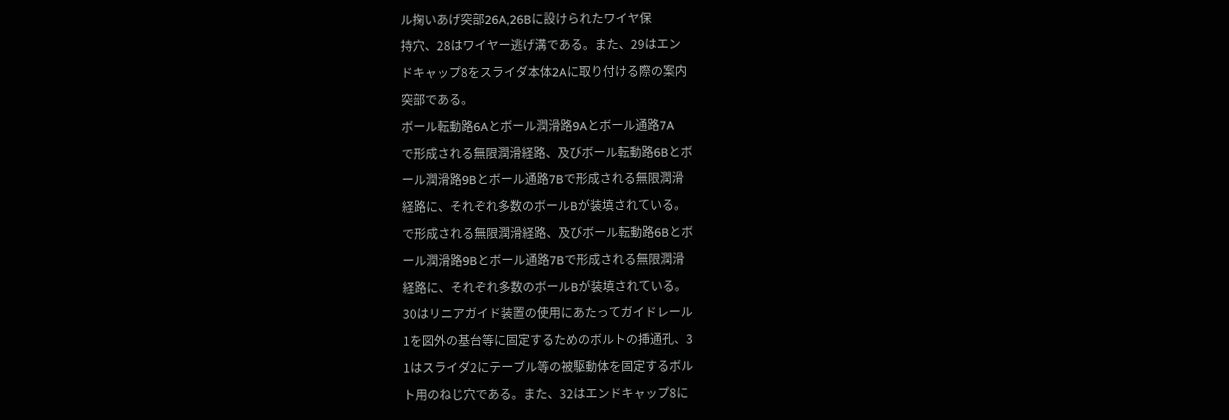ル掬いあげ突部26A,26Bに設けられたワイヤ保
持穴、28はワイヤー逃げ溝である。また、29はエン
ドキャップ8をスライダ本体2Aに取り付ける際の案内
突部である。
ボール転動路6Aとボール潤滑路9Aとボール通路7A
で形成される無限潤滑経路、及びボール転動路6Bとボ
ール潤滑路9Bとボール通路7Bで形成される無限潤滑
経路に、それぞれ多数のボールBが装填されている。
で形成される無限潤滑経路、及びボール転動路6Bとボ
ール潤滑路9Bとボール通路7Bで形成される無限潤滑
経路に、それぞれ多数のボールBが装填されている。
30はリニアガイド装置の使用にあたってガイドレール
1を図外の基台等に固定するためのボルトの挿通孔、3
1はスライダ2にテーブル等の被駆動体を固定するボル
ト用のねじ穴である。また、32はエンドキャップ8に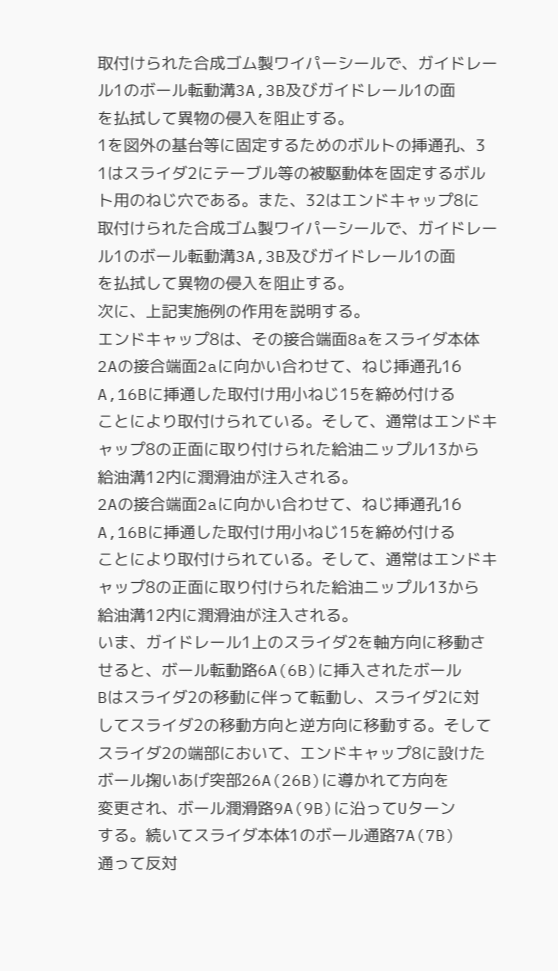取付けられた合成ゴム製ワイパーシールで、ガイドレー
ル1のボール転動溝3A,3B及びガイドレール1の面
を払拭して異物の侵入を阻止する。
1を図外の基台等に固定するためのボルトの挿通孔、3
1はスライダ2にテーブル等の被駆動体を固定するボル
ト用のねじ穴である。また、32はエンドキャップ8に
取付けられた合成ゴム製ワイパーシールで、ガイドレー
ル1のボール転動溝3A,3B及びガイドレール1の面
を払拭して異物の侵入を阻止する。
次に、上記実施例の作用を説明する。
エンドキャップ8は、その接合端面8aをスライダ本体
2Aの接合端面2aに向かい合わせて、ねじ挿通孔16
A,16Bに挿通した取付け用小ねじ15を締め付ける
ことにより取付けられている。そして、通常はエンドキ
ャップ8の正面に取り付けられた給油ニップル13から
給油溝12内に潤滑油が注入される。
2Aの接合端面2aに向かい合わせて、ねじ挿通孔16
A,16Bに挿通した取付け用小ねじ15を締め付ける
ことにより取付けられている。そして、通常はエンドキ
ャップ8の正面に取り付けられた給油ニップル13から
給油溝12内に潤滑油が注入される。
いま、ガイドレール1上のスライダ2を軸方向に移動さ
せると、ボール転動路6A(6B)に挿入されたボール
Bはスライダ2の移動に伴って転動し、スライダ2に対
してスライダ2の移動方向と逆方向に移動する。そして
スライダ2の端部において、エンドキャップ8に設けた
ボール掬いあげ突部26A(26B)に導かれて方向を
変更され、ボール潤滑路9A(9B)に沿ってUターン
する。続いてスライダ本体1のボール通路7A(7B)
通って反対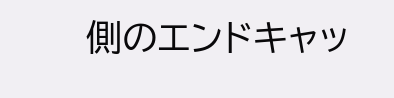側のエンドキャッ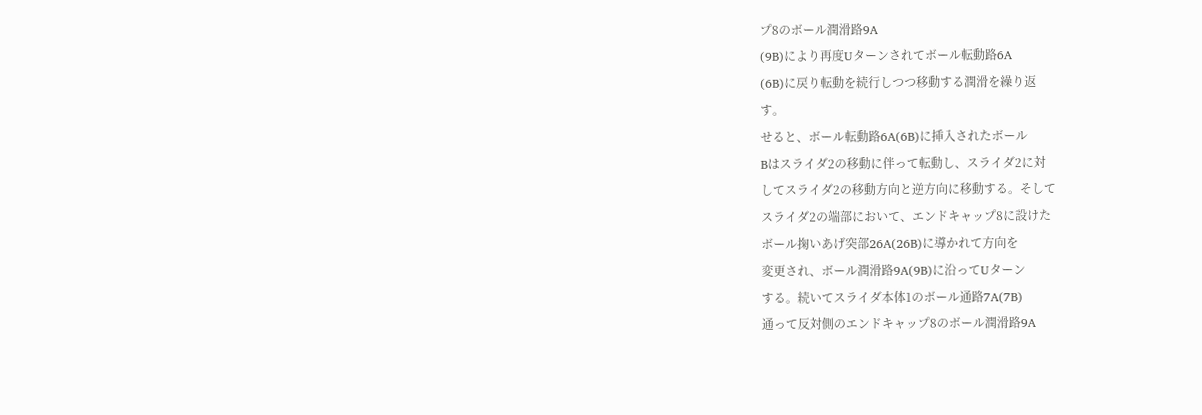プ8のボール潤滑路9A
(9B)により再度Uターンされてボール転動路6A
(6B)に戻り転動を続行しつつ移動する潤滑を繰り返
す。
せると、ボール転動路6A(6B)に挿入されたボール
Bはスライダ2の移動に伴って転動し、スライダ2に対
してスライダ2の移動方向と逆方向に移動する。そして
スライダ2の端部において、エンドキャップ8に設けた
ボール掬いあげ突部26A(26B)に導かれて方向を
変更され、ボール潤滑路9A(9B)に沿ってUターン
する。続いてスライダ本体1のボール通路7A(7B)
通って反対側のエンドキャップ8のボール潤滑路9A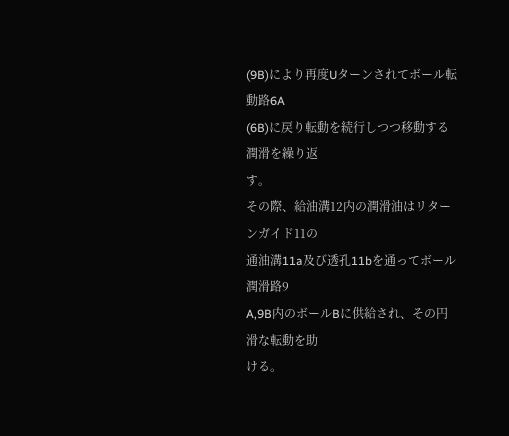(9B)により再度Uターンされてボール転動路6A
(6B)に戻り転動を続行しつつ移動する潤滑を繰り返
す。
その際、給油溝12内の潤滑油はリターンガイド11の
通油溝11a及び透孔11bを通ってボール潤滑路9
A,9B内のボールBに供給され、その円滑な転動を助
ける。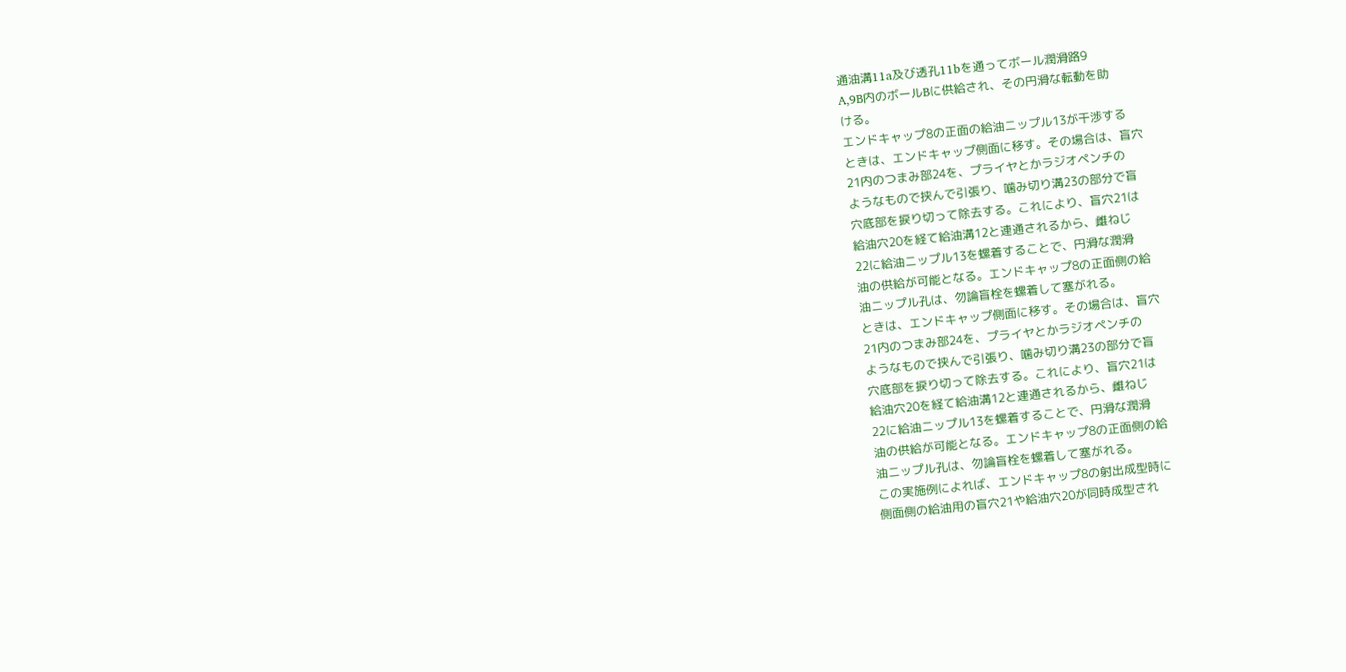通油溝11a及び透孔11bを通ってボール潤滑路9
A,9B内のボールBに供給され、その円滑な転動を助
ける。
エンドキャップ8の正面の給油ニップル13が干渉する
ときは、エンドキャップ側面に移す。その場合は、盲穴
21内のつまみ部24を、プライヤとかラジオペンチの
ようなもので挟んで引張り、噛み切り溝23の部分で盲
穴底部を捩り切って除去する。これにより、盲穴21は
給油穴20を経て給油溝12と連通されるから、雌ねじ
22に給油ニップル13を螺着することで、円滑な潤滑
油の供給が可能となる。エンドキャップ8の正面側の給
油ニップル孔は、勿論盲栓を螺着して塞がれる。
ときは、エンドキャップ側面に移す。その場合は、盲穴
21内のつまみ部24を、プライヤとかラジオペンチの
ようなもので挟んで引張り、噛み切り溝23の部分で盲
穴底部を捩り切って除去する。これにより、盲穴21は
給油穴20を経て給油溝12と連通されるから、雌ねじ
22に給油ニップル13を螺着することで、円滑な潤滑
油の供給が可能となる。エンドキャップ8の正面側の給
油ニップル孔は、勿論盲栓を螺着して塞がれる。
この実施例によれば、エンドキャップ8の射出成型時に
側面側の給油用の盲穴21や給油穴20が同時成型され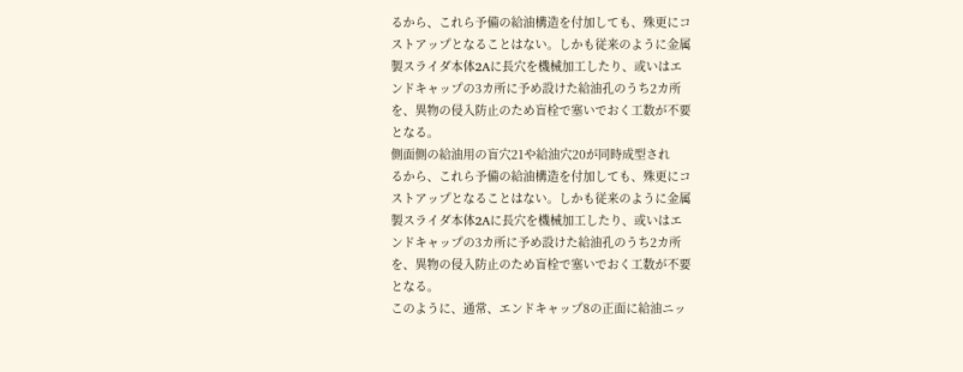るから、これら予備の給油構造を付加しても、殊更にコ
ストアップとなることはない。しかも従来のように金属
製スライダ本体2Aに長穴を機械加工したり、或いはエ
ンドキャップの3カ所に予め設けた給油孔のうち2カ所
を、異物の侵入防止のため盲栓で塞いでおく工数が不要
となる。
側面側の給油用の盲穴21や給油穴20が同時成型され
るから、これら予備の給油構造を付加しても、殊更にコ
ストアップとなることはない。しかも従来のように金属
製スライダ本体2Aに長穴を機械加工したり、或いはエ
ンドキャップの3カ所に予め設けた給油孔のうち2カ所
を、異物の侵入防止のため盲栓で塞いでおく工数が不要
となる。
このように、通常、エンドキャップ8の正面に給油ニッ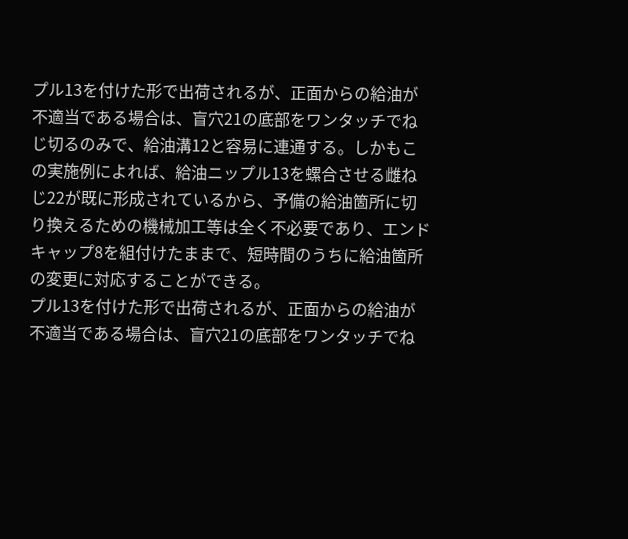プル13を付けた形で出荷されるが、正面からの給油が
不適当である場合は、盲穴21の底部をワンタッチでね
じ切るのみで、給油溝12と容易に連通する。しかもこ
の実施例によれば、給油ニップル13を螺合させる雌ね
じ22が既に形成されているから、予備の給油箇所に切
り換えるための機械加工等は全く不必要であり、エンド
キャップ8を組付けたままで、短時間のうちに給油箇所
の変更に対応することができる。
プル13を付けた形で出荷されるが、正面からの給油が
不適当である場合は、盲穴21の底部をワンタッチでね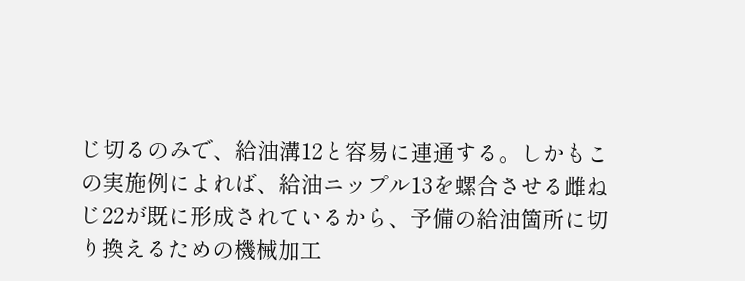じ切るのみで、給油溝12と容易に連通する。しかもこ
の実施例によれば、給油ニップル13を螺合させる雌ね
じ22が既に形成されているから、予備の給油箇所に切
り換えるための機械加工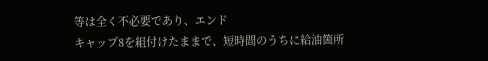等は全く不必要であり、エンド
キャップ8を組付けたままで、短時間のうちに給油箇所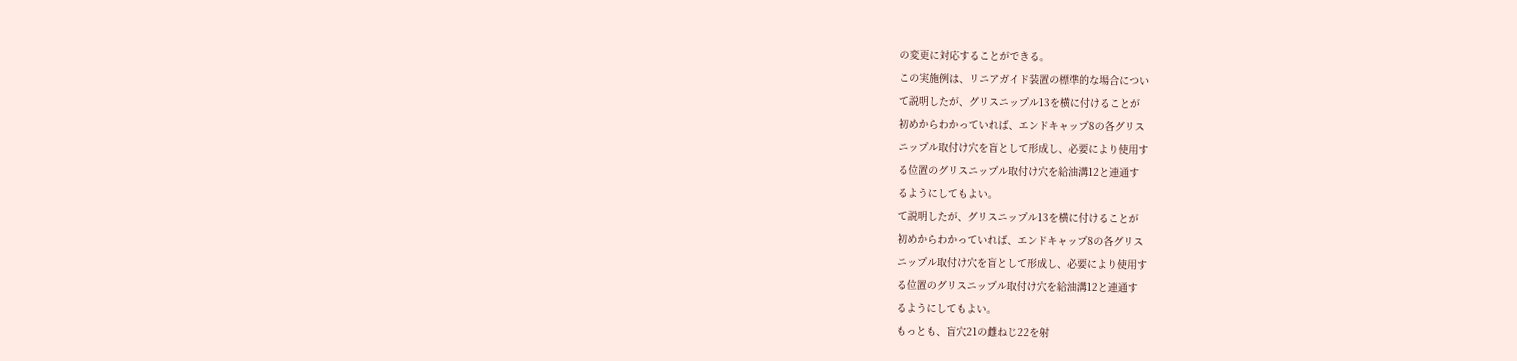の変更に対応することができる。
この実施例は、リニアガイド装置の標準的な場合につい
て説明したが、グリスニップル13を横に付けることが
初めからわかっていれば、エンドキャップ8の各グリス
ニップル取付け穴を盲として形成し、必要により使用す
る位置のグリスニップル取付け穴を給油溝12と連通す
るようにしてもよい。
て説明したが、グリスニップル13を横に付けることが
初めからわかっていれば、エンドキャップ8の各グリス
ニップル取付け穴を盲として形成し、必要により使用す
る位置のグリスニップル取付け穴を給油溝12と連通す
るようにしてもよい。
もっとも、盲穴21の雌ねじ22を射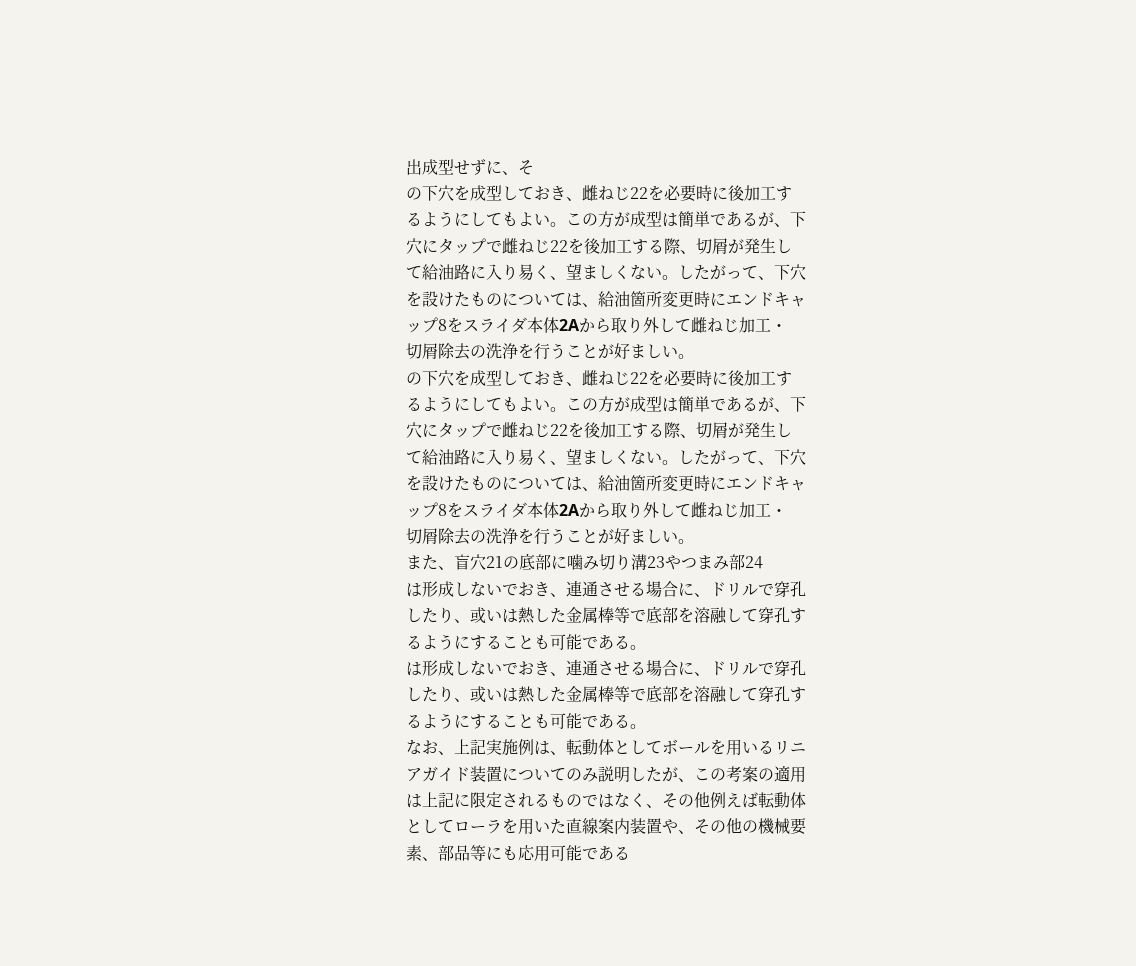出成型せずに、そ
の下穴を成型しておき、雌ねじ22を必要時に後加工す
るようにしてもよい。この方が成型は簡単であるが、下
穴にタップで雌ねじ22を後加工する際、切屑が発生し
て給油路に入り易く、望ましくない。したがって、下穴
を設けたものについては、給油箇所変更時にエンドキャ
ップ8をスライダ本体2Aから取り外して雌ねじ加工・
切屑除去の洗浄を行うことが好ましい。
の下穴を成型しておき、雌ねじ22を必要時に後加工す
るようにしてもよい。この方が成型は簡単であるが、下
穴にタップで雌ねじ22を後加工する際、切屑が発生し
て給油路に入り易く、望ましくない。したがって、下穴
を設けたものについては、給油箇所変更時にエンドキャ
ップ8をスライダ本体2Aから取り外して雌ねじ加工・
切屑除去の洗浄を行うことが好ましい。
また、盲穴21の底部に噛み切り溝23やつまみ部24
は形成しないでおき、連通させる場合に、ドリルで穿孔
したり、或いは熱した金属棒等で底部を溶融して穿孔す
るようにすることも可能である。
は形成しないでおき、連通させる場合に、ドリルで穿孔
したり、或いは熱した金属棒等で底部を溶融して穿孔す
るようにすることも可能である。
なお、上記実施例は、転動体としてボールを用いるリニ
アガイド装置についてのみ説明したが、この考案の適用
は上記に限定されるものではなく、その他例えば転動体
としてローラを用いた直線案内装置や、その他の機械要
素、部品等にも応用可能である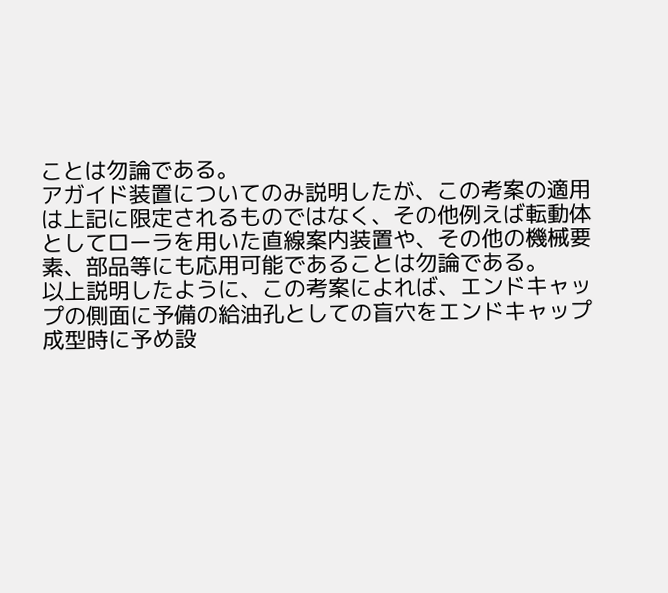ことは勿論である。
アガイド装置についてのみ説明したが、この考案の適用
は上記に限定されるものではなく、その他例えば転動体
としてローラを用いた直線案内装置や、その他の機械要
素、部品等にも応用可能であることは勿論である。
以上説明したように、この考案によれば、エンドキャッ
プの側面に予備の給油孔としての盲穴をエンドキャップ
成型時に予め設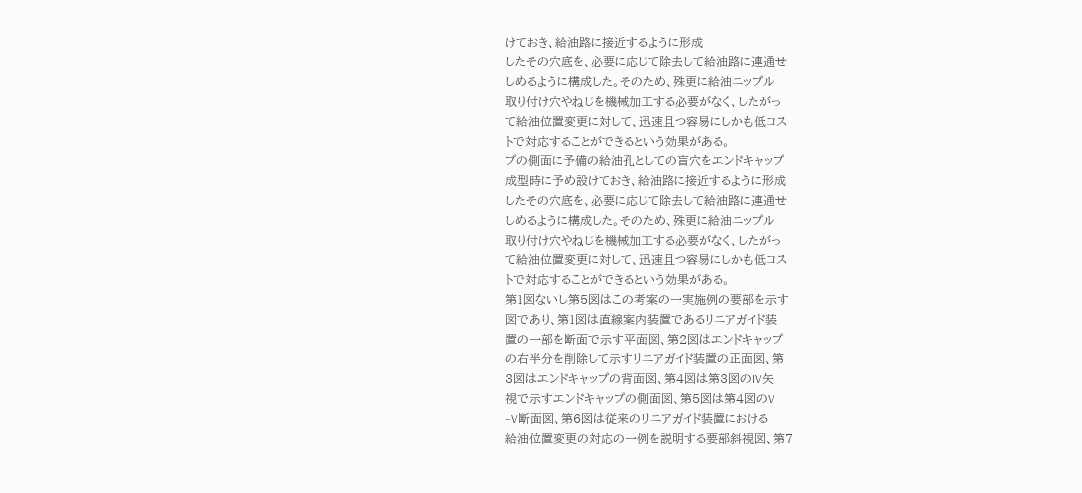けておき、給油路に接近するように形成
したその穴底を、必要に応じて除去して給油路に連通せ
しめるように構成した。そのため、殊更に給油ニップル
取り付け穴やねじを機械加工する必要がなく、したがっ
て給油位置変更に対して、迅速且つ容易にしかも低コス
トで対応することができるという効果がある。
プの側面に予備の給油孔としての盲穴をエンドキャップ
成型時に予め設けておき、給油路に接近するように形成
したその穴底を、必要に応じて除去して給油路に連通せ
しめるように構成した。そのため、殊更に給油ニップル
取り付け穴やねじを機械加工する必要がなく、したがっ
て給油位置変更に対して、迅速且つ容易にしかも低コス
トで対応することができるという効果がある。
第1図ないし第5図はこの考案の一実施例の要部を示す
図であり、第1図は直線案内装置であるリニアガイド装
置の一部を断面で示す平面図、第2図はエンドキャップ
の右半分を削除して示すリニアガイド装置の正面図、第
3図はエンドキャップの背面図、第4図は第3図のIV矢
視で示すエンドキャップの側面図、第5図は第4図のV
−V断面図、第6図は従来のリニアガイド装置における
給油位置変更の対応の一例を説明する要部斜視図、第7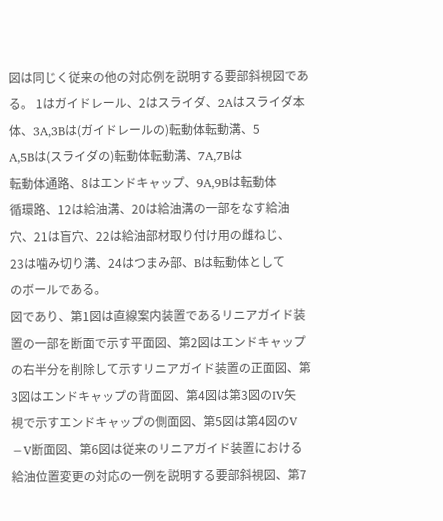図は同じく従来の他の対応例を説明する要部斜視図であ
る。 1はガイドレール、2はスライダ、2Aはスライダ本
体、3A,3Bは(ガイドレールの)転動体転動溝、5
A,5Bは(スライダの)転動体転動溝、7A,7Bは
転動体通路、8はエンドキャップ、9A,9Bは転動体
循環路、12は給油溝、20は給油溝の一部をなす給油
穴、21は盲穴、22は給油部材取り付け用の雌ねじ、
23は噛み切り溝、24はつまみ部、Bは転動体として
のボールである。
図であり、第1図は直線案内装置であるリニアガイド装
置の一部を断面で示す平面図、第2図はエンドキャップ
の右半分を削除して示すリニアガイド装置の正面図、第
3図はエンドキャップの背面図、第4図は第3図のIV矢
視で示すエンドキャップの側面図、第5図は第4図のV
−V断面図、第6図は従来のリニアガイド装置における
給油位置変更の対応の一例を説明する要部斜視図、第7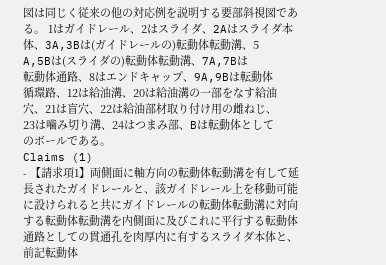図は同じく従来の他の対応例を説明する要部斜視図であ
る。 1はガイドレール、2はスライダ、2Aはスライダ本
体、3A,3Bは(ガイドレールの)転動体転動溝、5
A,5Bは(スライダの)転動体転動溝、7A,7Bは
転動体通路、8はエンドキャップ、9A,9Bは転動体
循環路、12は給油溝、20は給油溝の一部をなす給油
穴、21は盲穴、22は給油部材取り付け用の雌ねじ、
23は噛み切り溝、24はつまみ部、Bは転動体として
のボールである。
Claims (1)
- 【請求項1】両側面に軸方向の転動体転動溝を有して延
長されたガイドレールと、該ガイドレール上を移動可能
に設けられると共にガイドレールの転動体転動溝に対向
する転動体転動溝を内側面に及びこれに平行する転動体
通路としての貫通孔を肉厚内に有するスライダ本体と、
前記転動体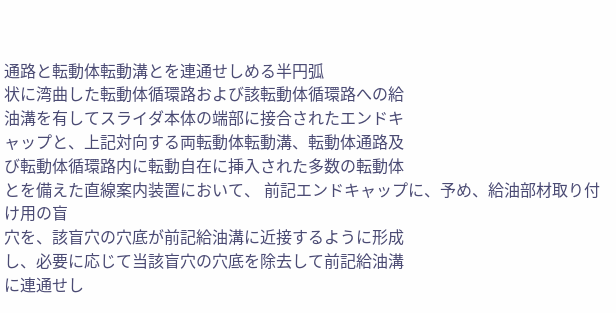通路と転動体転動溝とを連通せしめる半円弧
状に湾曲した転動体循環路および該転動体循環路への給
油溝を有してスライダ本体の端部に接合されたエンドキ
ャップと、上記対向する両転動体転動溝、転動体通路及
び転動体循環路内に転動自在に挿入された多数の転動体
とを備えた直線案内装置において、 前記エンドキャップに、予め、給油部材取り付け用の盲
穴を、該盲穴の穴底が前記給油溝に近接するように形成
し、必要に応じて当該盲穴の穴底を除去して前記給油溝
に連通せし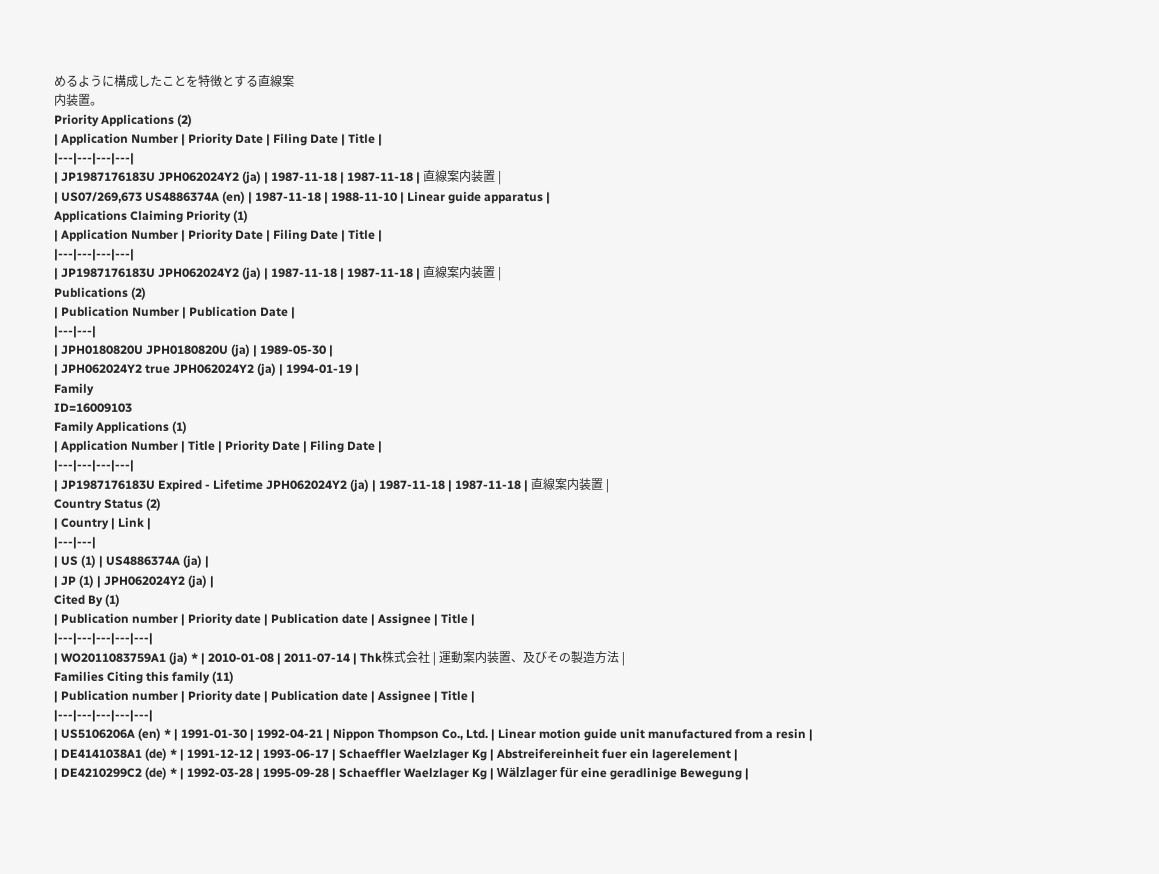めるように構成したことを特徴とする直線案
内装置。
Priority Applications (2)
| Application Number | Priority Date | Filing Date | Title |
|---|---|---|---|
| JP1987176183U JPH062024Y2 (ja) | 1987-11-18 | 1987-11-18 | 直線案内装置 |
| US07/269,673 US4886374A (en) | 1987-11-18 | 1988-11-10 | Linear guide apparatus |
Applications Claiming Priority (1)
| Application Number | Priority Date | Filing Date | Title |
|---|---|---|---|
| JP1987176183U JPH062024Y2 (ja) | 1987-11-18 | 1987-11-18 | 直線案内装置 |
Publications (2)
| Publication Number | Publication Date |
|---|---|
| JPH0180820U JPH0180820U (ja) | 1989-05-30 |
| JPH062024Y2 true JPH062024Y2 (ja) | 1994-01-19 |
Family
ID=16009103
Family Applications (1)
| Application Number | Title | Priority Date | Filing Date |
|---|---|---|---|
| JP1987176183U Expired - Lifetime JPH062024Y2 (ja) | 1987-11-18 | 1987-11-18 | 直線案内装置 |
Country Status (2)
| Country | Link |
|---|---|
| US (1) | US4886374A (ja) |
| JP (1) | JPH062024Y2 (ja) |
Cited By (1)
| Publication number | Priority date | Publication date | Assignee | Title |
|---|---|---|---|---|
| WO2011083759A1 (ja) * | 2010-01-08 | 2011-07-14 | Thk株式会社 | 運動案内装置、及びその製造方法 |
Families Citing this family (11)
| Publication number | Priority date | Publication date | Assignee | Title |
|---|---|---|---|---|
| US5106206A (en) * | 1991-01-30 | 1992-04-21 | Nippon Thompson Co., Ltd. | Linear motion guide unit manufactured from a resin |
| DE4141038A1 (de) * | 1991-12-12 | 1993-06-17 | Schaeffler Waelzlager Kg | Abstreifereinheit fuer ein lagerelement |
| DE4210299C2 (de) * | 1992-03-28 | 1995-09-28 | Schaeffler Waelzlager Kg | Wälzlager für eine geradlinige Bewegung |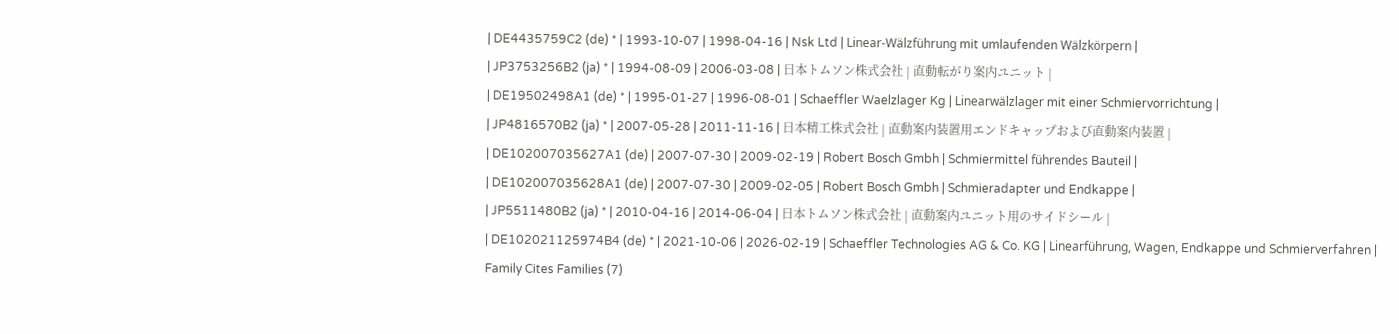| DE4435759C2 (de) * | 1993-10-07 | 1998-04-16 | Nsk Ltd | Linear-Wälzführung mit umlaufenden Wälzkörpern |
| JP3753256B2 (ja) * | 1994-08-09 | 2006-03-08 | 日本トムソン株式会社 | 直動転がり案内ユニット |
| DE19502498A1 (de) * | 1995-01-27 | 1996-08-01 | Schaeffler Waelzlager Kg | Linearwälzlager mit einer Schmiervorrichtung |
| JP4816570B2 (ja) * | 2007-05-28 | 2011-11-16 | 日本精工株式会社 | 直動案内装置用エンドキャップおよび直動案内装置 |
| DE102007035627A1 (de) | 2007-07-30 | 2009-02-19 | Robert Bosch Gmbh | Schmiermittel führendes Bauteil |
| DE102007035628A1 (de) | 2007-07-30 | 2009-02-05 | Robert Bosch Gmbh | Schmieradapter und Endkappe |
| JP5511480B2 (ja) * | 2010-04-16 | 2014-06-04 | 日本トムソン株式会社 | 直動案内ユニット用のサイドシール |
| DE102021125974B4 (de) * | 2021-10-06 | 2026-02-19 | Schaeffler Technologies AG & Co. KG | Linearführung, Wagen, Endkappe und Schmierverfahren |
Family Cites Families (7)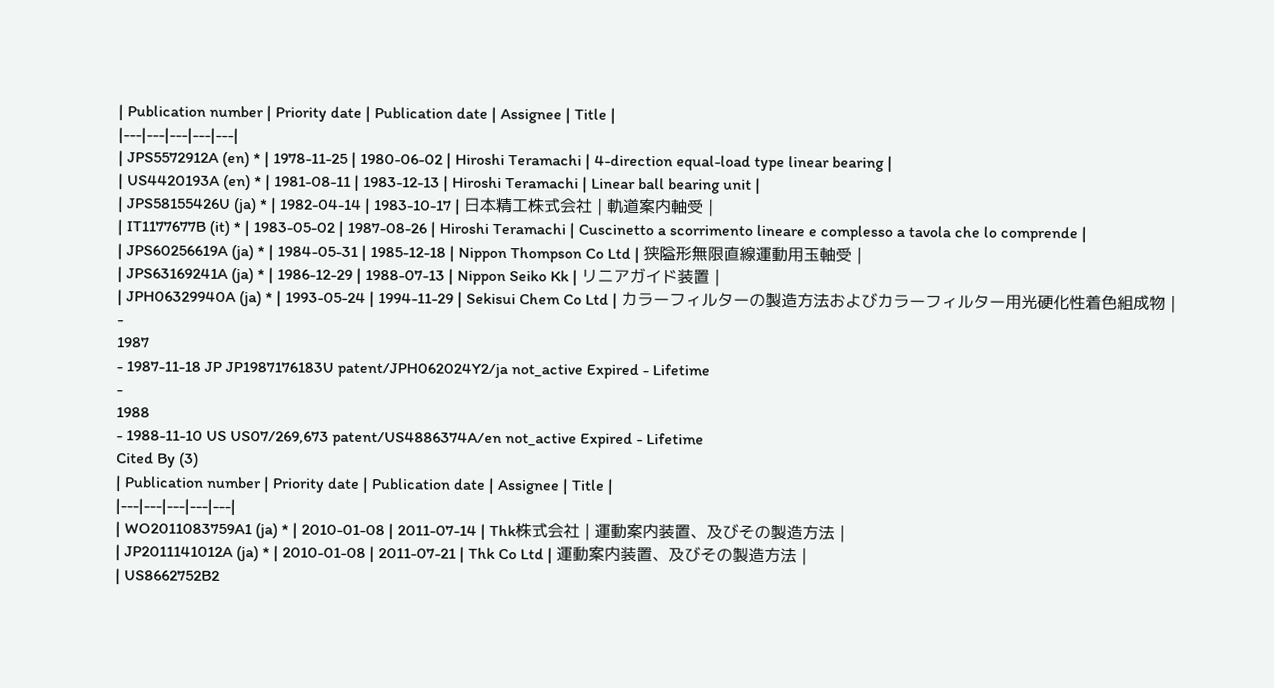| Publication number | Priority date | Publication date | Assignee | Title |
|---|---|---|---|---|
| JPS5572912A (en) * | 1978-11-25 | 1980-06-02 | Hiroshi Teramachi | 4-direction equal-load type linear bearing |
| US4420193A (en) * | 1981-08-11 | 1983-12-13 | Hiroshi Teramachi | Linear ball bearing unit |
| JPS58155426U (ja) * | 1982-04-14 | 1983-10-17 | 日本精工株式会社 | 軌道案内軸受 |
| IT1177677B (it) * | 1983-05-02 | 1987-08-26 | Hiroshi Teramachi | Cuscinetto a scorrimento lineare e complesso a tavola che lo comprende |
| JPS60256619A (ja) * | 1984-05-31 | 1985-12-18 | Nippon Thompson Co Ltd | 狭隘形無限直線運動用玉軸受 |
| JPS63169241A (ja) * | 1986-12-29 | 1988-07-13 | Nippon Seiko Kk | リニアガイド装置 |
| JPH06329940A (ja) * | 1993-05-24 | 1994-11-29 | Sekisui Chem Co Ltd | カラーフィルターの製造方法およびカラーフィルター用光硬化性着色組成物 |
-
1987
- 1987-11-18 JP JP1987176183U patent/JPH062024Y2/ja not_active Expired - Lifetime
-
1988
- 1988-11-10 US US07/269,673 patent/US4886374A/en not_active Expired - Lifetime
Cited By (3)
| Publication number | Priority date | Publication date | Assignee | Title |
|---|---|---|---|---|
| WO2011083759A1 (ja) * | 2010-01-08 | 2011-07-14 | Thk株式会社 | 運動案内装置、及びその製造方法 |
| JP2011141012A (ja) * | 2010-01-08 | 2011-07-21 | Thk Co Ltd | 運動案内装置、及びその製造方法 |
| US8662752B2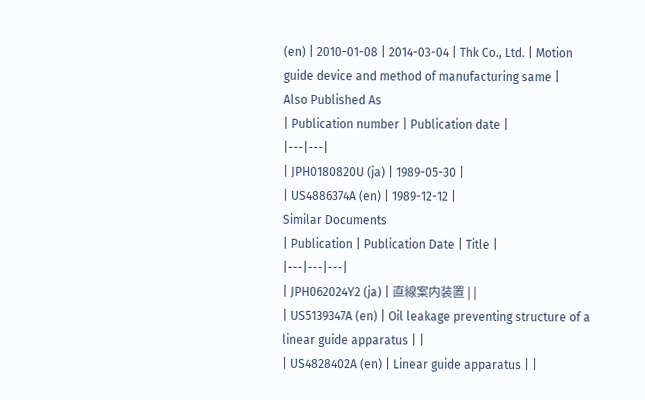(en) | 2010-01-08 | 2014-03-04 | Thk Co., Ltd. | Motion guide device and method of manufacturing same |
Also Published As
| Publication number | Publication date |
|---|---|
| JPH0180820U (ja) | 1989-05-30 |
| US4886374A (en) | 1989-12-12 |
Similar Documents
| Publication | Publication Date | Title |
|---|---|---|
| JPH062024Y2 (ja) | 直線案内装置 | |
| US5139347A (en) | Oil leakage preventing structure of a linear guide apparatus | |
| US4828402A (en) | Linear guide apparatus | |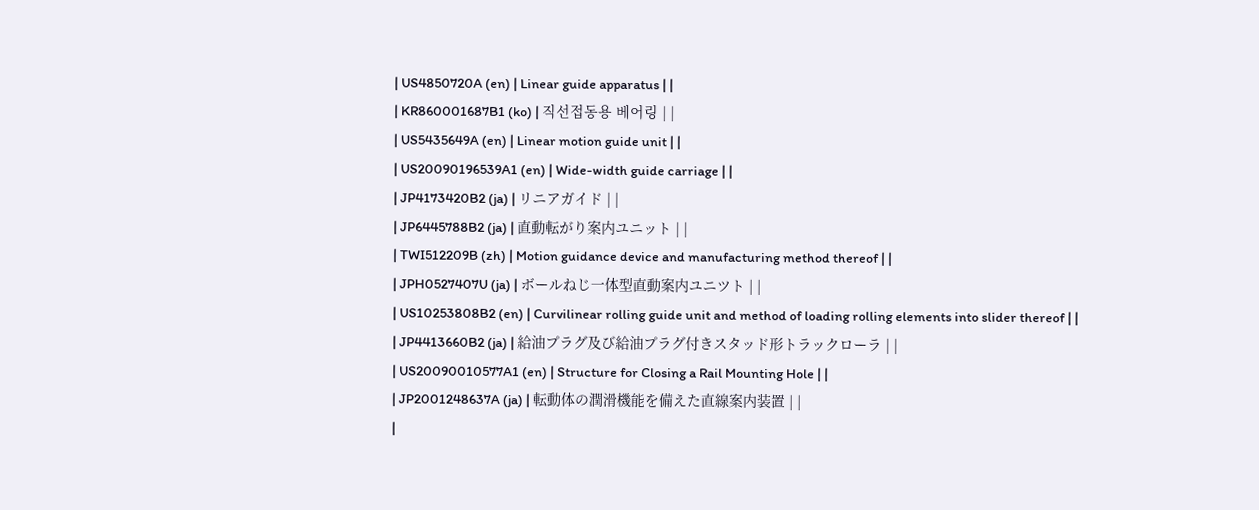| US4850720A (en) | Linear guide apparatus | |
| KR860001687B1 (ko) | 직선접동용 베어링 | |
| US5435649A (en) | Linear motion guide unit | |
| US20090196539A1 (en) | Wide-width guide carriage | |
| JP4173420B2 (ja) | リニアガイド | |
| JP6445788B2 (ja) | 直動転がり案内ユニット | |
| TWI512209B (zh) | Motion guidance device and manufacturing method thereof | |
| JPH0527407U (ja) | ボールねじ一体型直動案内ユニツト | |
| US10253808B2 (en) | Curvilinear rolling guide unit and method of loading rolling elements into slider thereof | |
| JP4413660B2 (ja) | 給油プラグ及び給油プラグ付きスタッド形トラックローラ | |
| US20090010577A1 (en) | Structure for Closing a Rail Mounting Hole | |
| JP2001248637A (ja) | 転動体の潤滑機能を備えた直線案内装置 | |
|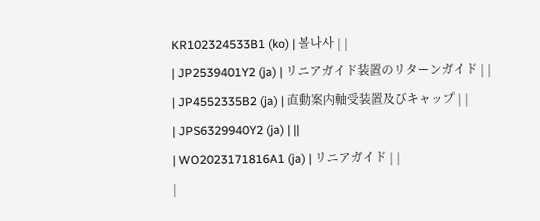KR102324533B1 (ko) | 볼나사 | |
| JP2539401Y2 (ja) | リニアガイド装置のリターンガイド | |
| JP4552335B2 (ja) | 直動案内軸受装置及びキャップ | |
| JPS6329940Y2 (ja) | ||
| WO2023171816A1 (ja) | リニアガイド | |
|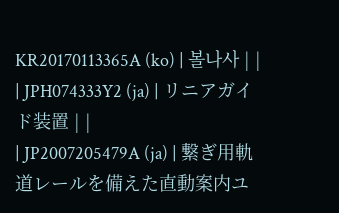KR20170113365A (ko) | 볼나사 | |
| JPH074333Y2 (ja) | リニアガイド装置 | |
| JP2007205479A (ja) | 繋ぎ用軌道レールを備えた直動案内ユ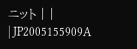ニット | |
| JP2005155909A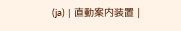(ja) | 直動案内装置 |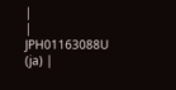|
| JPH01163088U (ja) |